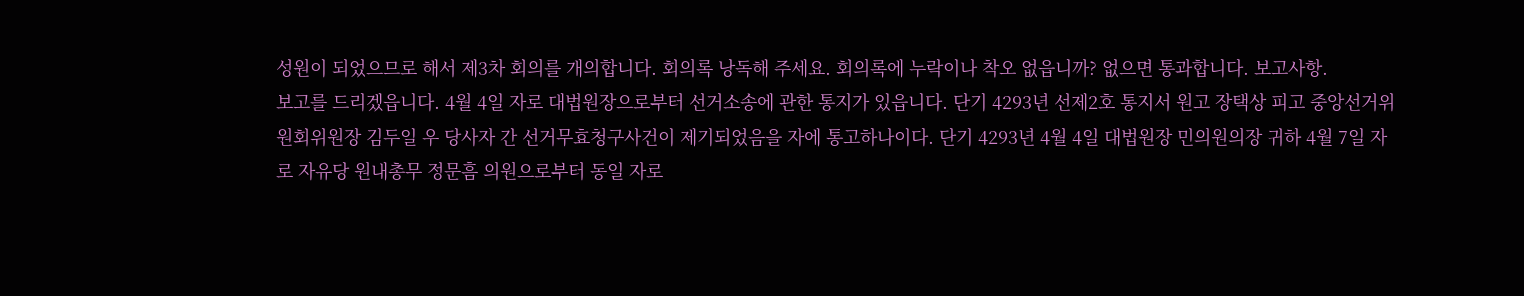성원이 되었으므로 해서 제3차 회의를 개의합니다. 회의록 낭독해 주세요. 회의록에 누락이나 착오 없읍니까? 없으면 통과합니다. 보고사항.
보고를 드리겠읍니다. 4월 4일 자로 대법원장으로부터 선거소송에 관한 통지가 있읍니다. 단기 4293년 선제2호 통지서 원고 장택상 피고 중앙선거위원회위원장 김두일 우 당사자 간 선거무효청구사건이 제기되었음을 자에 통고하나이다. 단기 4293년 4월 4일 대법원장 민의원의장 귀하 4월 7일 자로 자유당 원내총무 정문흠 의원으로부터 동일 자로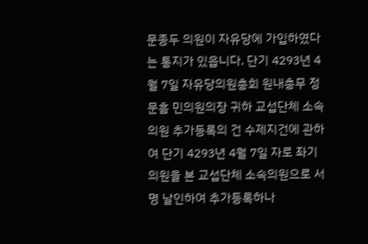문종두 의원이 자유당에 가입하였다는 통지가 있읍니다. 단기 4293년 4월 7일 자유당의원총회 원내총무 정문흠 민의원의장 귀하 교섭단체 소속의원 추가등록의 건 수제지건에 관하여 단기 4293년 4월 7일 자로 좌기 의원을 본 교섭단체 소속의원으로 서명 날인하여 추가등록하나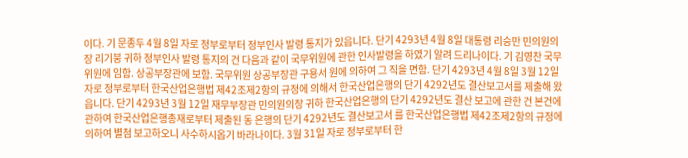이다. 기 문종두 4월 8일 자로 정부로부터 정부인사 발령 통지가 있읍니다. 단기 4293년 4월 8일 대통령 리승만 민의원의장 리기붕 귀하 정부인사 발령 통지의 건 다음과 같이 국무위원에 관한 인사발령을 하였기 알려 드리나이다. 기 김영찬 국무위원에 임함. 상공부장관에 보함. 국무위원 상공부장관 구용서 원에 의하여 그 직을 면함. 단기 4293년 4월 8일 3월 12일 자로 정부로부터 한국산업은행법 제42조제2항의 규정에 의해서 한국산업은행의 단기 4292년도 결산보고서를 제출해 왔읍니다. 단기 4293년 3월 12일 재무부장관 민의원의장 귀하 한국산업은행의 단기 4292년도 결산 보고에 관한 건 본건에 관하여 한국산업은행총재로부터 제출된 동 은행의 단기 4292년도 결산보고서 를 한국산업은행법 제42조제2항의 규정에 의하여 별첨 보고하오니 사수하시옵기 바라나이다. 3월 31일 자로 정부로부터 한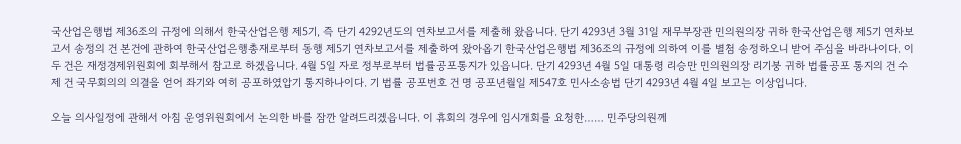국산업은행법 제36조의 규정에 의해서 한국산업은행 제5기, 즉 단기 4292년도의 연차보고서를 제출해 왔읍니다. 단기 4293년 3월 31일 재무부장관 민의원의장 귀하 한국산업은행 제5기 연차보고서 송정의 건 본건에 관하여 한국산업은행총재로부터 동행 제5기 연차보고서를 제출하여 왔아옵기 한국산업은행법 제36조의 규정에 의하여 이를 별첨 송정하오니 받어 주심을 바라나이다. 이 두 건은 재정경제위원회에 회부해서 참고로 하겠읍니다. 4월 5일 자로 정부로부터 법률공포통지가 있읍니다. 단기 4293년 4월 5일 대통령 리승만 민의원의장 리기붕 귀하 법률공포 통지의 건 수제 건 국무회의의 의결을 얻어 좌기와 여히 공포하였압기 통지하나이다. 기 법률 공포번호 건 명 공포년월일 제547호 민사소송법 단기 4293년 4월 4일 보고는 이상입니다.

오늘 의사일정에 관해서 아침 운영위원회에서 논의한 바를 잠깐 알려드리겠읍니다. 이 휴회의 경우에 임시개회를 요청한…… 민주당의원께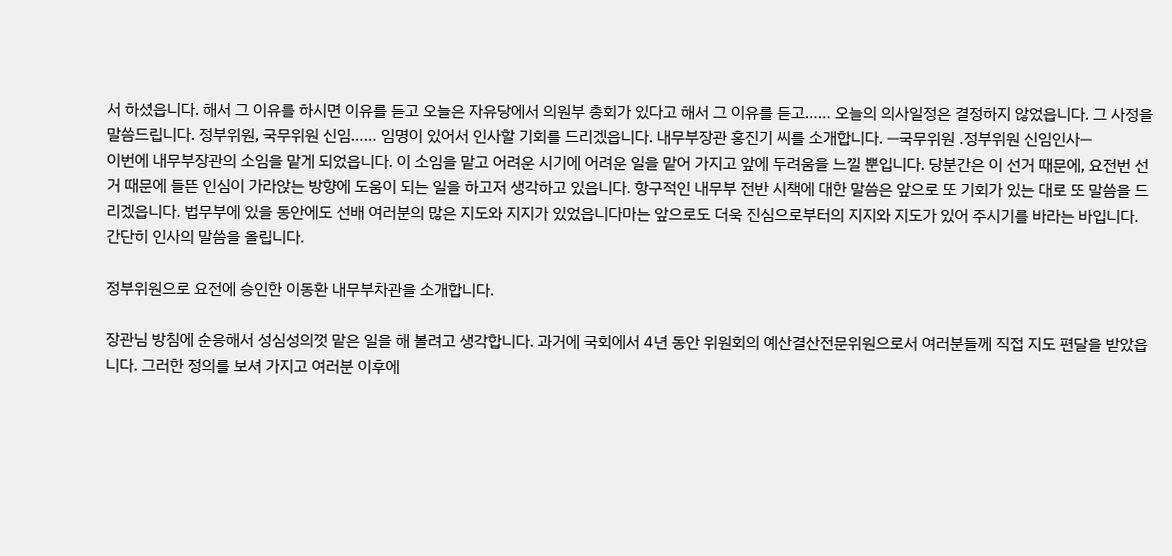서 하셨읍니다. 해서 그 이유를 하시면 이유를 듣고 오늘은 자유당에서 의원부 총회가 있다고 해서 그 이유를 듣고…… 오늘의 의사일정은 결정하지 않었읍니다. 그 사정을 말씀드립니다. 정부위원, 국무위원 신임…… 임명이 있어서 인사할 기회를 드리겠읍니다. 내무부장관 홍진기 씨를 소개합니다. ―국무위원 ․정부위원 신임인사―
이번에 내무부장관의 소임을 맡게 되었읍니다. 이 소임을 맡고 어려운 시기에 어려운 일을 맡어 가지고 앞에 두려움을 느낄 뿐입니다. 당분간은 이 선거 때문에, 요전번 선거 때문에 들뜬 인심이 가라앉는 방향에 도움이 되는 일을 하고저 생각하고 있읍니다. 항구적인 내무부 전반 시책에 대한 말씀은 앞으로 또 기회가 있는 대로 또 말씀을 드리겠읍니다. 법무부에 있을 동안에도 선배 여러분의 많은 지도와 지지가 있었읍니다마는 앞으로도 더욱 진심으로부터의 지지와 지도가 있어 주시기를 바라는 바입니다. 간단히 인사의 말씀을 올립니다.

정부위원으로 요전에 승인한 이동환 내무부차관을 소개합니다.

장관님 방침에 순응해서 성심성의껏 맡은 일을 해 볼려고 생각합니다. 과거에 국회에서 4년 동안 위원회의 예산결산전문위원으로서 여러분들께 직접 지도 편달을 받았읍니다. 그러한 정의를 보셔 가지고 여러분 이후에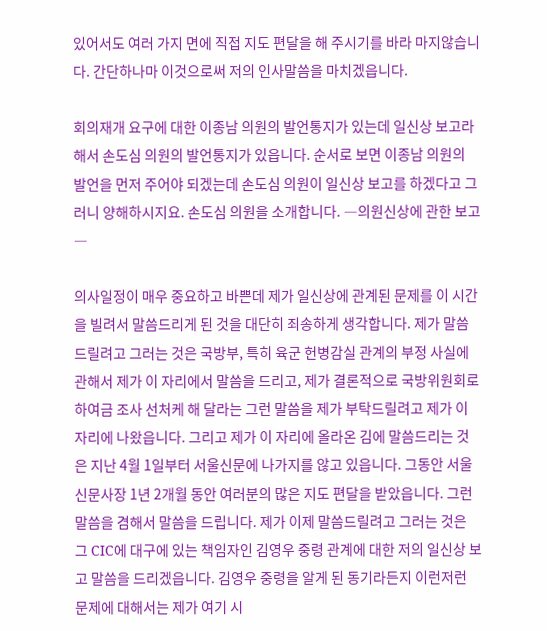있어서도 여러 가지 면에 직접 지도 편달을 해 주시기를 바라 마지않습니다. 간단하나마 이것으로써 저의 인사말씀을 마치겠읍니다.

회의재개 요구에 대한 이종남 의원의 발언통지가 있는데 일신상 보고라 해서 손도심 의원의 발언통지가 있읍니다. 순서로 보면 이종남 의원의 발언을 먼저 주어야 되겠는데 손도심 의원이 일신상 보고를 하겠다고 그러니 양해하시지요. 손도심 의원을 소개합니다. ―의원신상에 관한 보고 ―

의사일정이 매우 중요하고 바쁜데 제가 일신상에 관계된 문제를 이 시간을 빌려서 말씀드리게 된 것을 대단히 죄송하게 생각합니다. 제가 말씀드릴려고 그러는 것은 국방부, 특히 육군 헌병감실 관계의 부정 사실에 관해서 제가 이 자리에서 말씀을 드리고, 제가 결론적으로 국방위원회로 하여금 조사 선처케 해 달라는 그런 말씀을 제가 부탁드릴려고 제가 이 자리에 나왔읍니다. 그리고 제가 이 자리에 올라온 김에 말씀드리는 것은 지난 4월 1일부터 서울신문에 나가지를 않고 있읍니다. 그동안 서울신문사장 1년 2개월 동안 여러분의 많은 지도 편달을 받았읍니다. 그런 말씀을 겸해서 말씀을 드립니다. 제가 이제 말씀드릴려고 그러는 것은 그 CIC에 대구에 있는 책임자인 김영우 중령 관계에 대한 저의 일신상 보고 말씀을 드리겠읍니다. 김영우 중령을 알게 된 동기라든지 이런저런 문제에 대해서는 제가 여기 시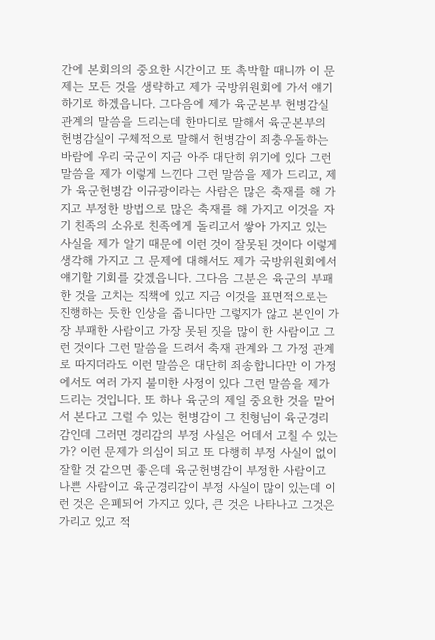간에 본회의의 중요한 시간이고 또 촉박할 때니까 이 문제는 모든 것을 생략하고 제가 국방위원회에 가서 얘기하기로 하겠읍니다. 그다음에 제가 육군본부 헌병감실 관계의 말씀을 드리는데 한마디로 말해서 육군본부의 헌병감실이 구체적으로 말해서 헌병감이 죄충우돌하는 바람에 우리 국군이 지금 아주 대단히 위기에 있다 그런 말씀을 제가 이렇게 느낀다 그런 말씀을 제가 드리고, 제가 육군헌병감 이규광이라는 사람은 많은 축재를 해 가지고 부정한 방법으로 많은 축재를 해 가지고 이것을 자기 친족의 소유로 친족에게 돌리고서 쌓아 가지고 있는 사실을 제가 알기 때문에 이런 것이 잘못된 것이다 이렇게 생각해 가지고 그 문제에 대해서도 제가 국방위원회에서 얘기할 기회를 갖겠읍니다. 그다음 그분은 육군의 부패한 것을 고치는 직책에 있고 지금 이것을 표면적으로는 진행하는 듯한 인상을 줍니다만 그렇지가 않고 본인이 가장 부패한 사람이고 가장 못된 짓을 많이 한 사람이고 그런 것이다 그런 말씀을 드려서 축재 관계와 그 가정 관계로 따지더라도 이런 말씀은 대단히 죄송합니다만 이 가정에서도 여러 가지 불미한 사정이 있다 그런 말씀을 제가 드리는 것입니다. 또 하나 육군의 제일 중요한 것을 맡어서 본다고 그럴 수 있는 헌병감이 그 친형님이 육군경리감인데 그러면 경리감의 부정 사실은 어데서 고칠 수 있는가? 이런 문제가 의심이 되고 또 다행히 부정 사실이 없이 잘할 것 같으면 좋은데 육군헌병감이 부정한 사람이고 나쁜 사람이고 육군경리감이 부정 사실이 많이 있는데 이런 것은 은폐되어 가지고 있다, 큰 것은 나타나고 그것은 가리고 있고 적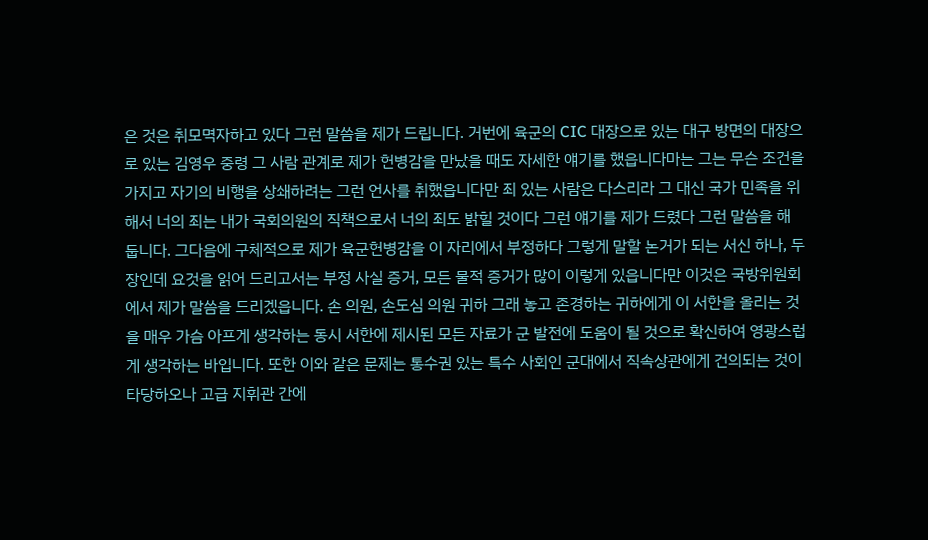은 것은 취모멱자하고 있다 그런 말씀을 제가 드립니다. 거번에 육군의 CIC 대장으로 있는 대구 방면의 대장으로 있는 김영우 중령 그 사람 관계로 제가 헌병감을 만났을 때도 자세한 얘기를 했읍니다마는 그는 무슨 조건을 가지고 자기의 비행을 상쇄하려는 그런 언사를 취했읍니다만 죄 있는 사람은 다스리라 그 대신 국가 민족을 위해서 너의 죄는 내가 국회의원의 직책으로서 너의 죄도 밝힐 것이다 그런 얘기를 제가 드렸다 그런 말씀을 해 둡니다. 그다음에 구체적으로 제가 육군헌병감을 이 자리에서 부정하다 그렇게 말할 논거가 되는 서신 하나, 두 장인데 요것을 읽어 드리고서는 부정 사실 증거, 모든 물적 증거가 많이 이렇게 있읍니다만 이것은 국방위원회에서 제가 말씀을 드리겠읍니다. 손 의원, 손도심 의원 귀하 그래 놓고 존경하는 귀하에게 이 서한을 올리는 것을 매우 가슴 아프게 생각하는 동시 서한에 제시된 모든 자료가 군 발전에 도움이 될 것으로 확신하여 영광스럽게 생각하는 바입니다. 또한 이와 같은 문제는 통수권 있는 특수 사회인 군대에서 직속상관에게 건의되는 것이 타당하오나 고급 지휘관 간에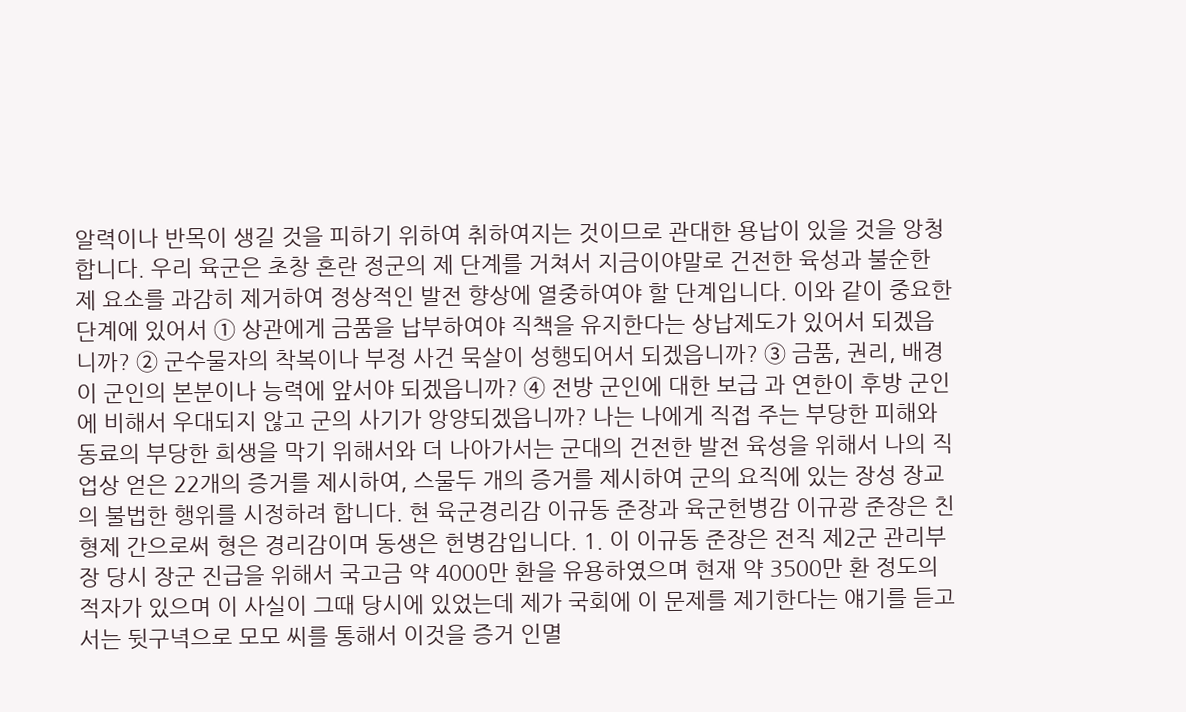알력이나 반목이 생길 것을 피하기 위하여 취하여지는 것이므로 관대한 용납이 있을 것을 앙청합니다. 우리 육군은 초창 혼란 정군의 제 단계를 거쳐서 지금이야말로 건전한 육성과 불순한 제 요소를 과감히 제거하여 정상적인 발전 향상에 열중하여야 할 단계입니다. 이와 같이 중요한 단계에 있어서 ① 상관에게 금품을 납부하여야 직책을 유지한다는 상납제도가 있어서 되겠읍니까? ② 군수물자의 착복이나 부정 사건 묵살이 성행되어서 되겠읍니까? ③ 금품, 권리, 배경이 군인의 본분이나 능력에 앞서야 되겠읍니까? ④ 전방 군인에 대한 보급 과 연한이 후방 군인에 비해서 우대되지 않고 군의 사기가 앙양되겠읍니까? 나는 나에게 직접 주는 부당한 피해와 동료의 부당한 희생을 막기 위해서와 더 나아가서는 군대의 건전한 발전 육성을 위해서 나의 직업상 얻은 22개의 증거를 제시하여, 스물두 개의 증거를 제시하여 군의 요직에 있는 장성 장교의 불법한 행위를 시정하려 합니다. 현 육군경리감 이규동 준장과 육군헌병감 이규광 준장은 친형제 간으로써 형은 경리감이며 동생은 헌병감입니다. 1. 이 이규동 준장은 전직 제2군 관리부장 당시 장군 진급을 위해서 국고금 약 4000만 환을 유용하였으며 현재 약 3500만 환 정도의 적자가 있으며 이 사실이 그때 당시에 있었는데 제가 국회에 이 문제를 제기한다는 얘기를 듣고서는 뒷구녁으로 모모 씨를 통해서 이것을 증거 인멸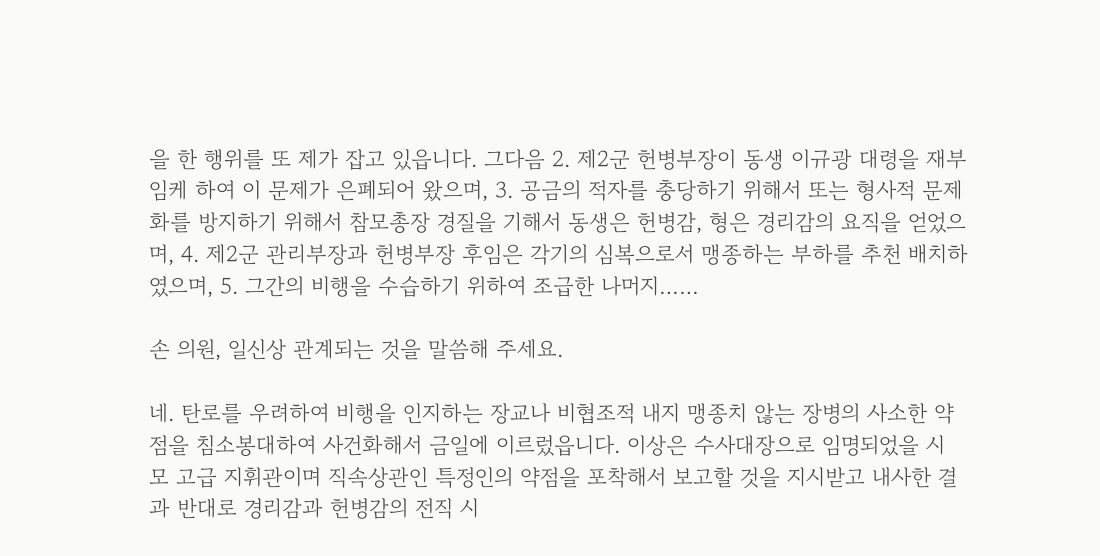을 한 행위를 또 제가 잡고 있읍니다. 그다음 2. 제2군 헌병부장이 동생 이규광 대령을 재부임케 하여 이 문제가 은폐되어 왔으며, 3. 공금의 적자를 충당하기 위해서 또는 형사적 문제화를 방지하기 위해서 참모총장 경질을 기해서 동생은 헌병감, 형은 경리감의 요직을 얻었으며, 4. 제2군 관리부장과 헌병부장 후임은 각기의 심복으로서 맹종하는 부하를 추천 배치하였으며, 5. 그간의 비행을 수습하기 위하여 조급한 나머지……

손 의원, 일신상 관계되는 것을 말씀해 주세요.

네. 탄로를 우려하여 비행을 인지하는 장교나 비협조적 내지 맹종치 않는 장병의 사소한 약점을 침소봉대하여 사건화해서 금일에 이르렀읍니다. 이상은 수사대장으로 임명되었을 시 모 고급 지휘관이며 직속상관인 특정인의 약점을 포착해서 보고할 것을 지시받고 내사한 결과 반대로 경리감과 헌병감의 전직 시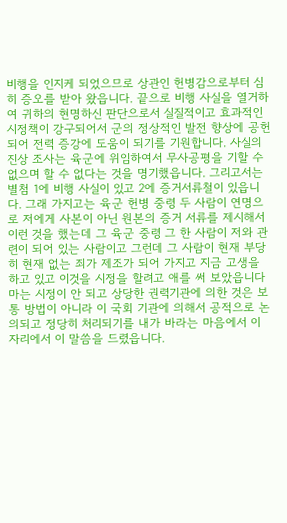비행을 인지케 되었으므로 상관인 헌병감으로부터 심히 증오를 받아 왔읍니다. 끝으로 비행 사실을 열거하여 귀하의 현명하신 판단으로서 실질적이고 효과적인 시정책이 강구되어서 군의 정상적인 발전 향상에 공헌되어 전력 증강에 도움이 되기를 기원합니다. 사실의 진상 조사는 육군에 위임하여서 무사공평을 기할 수 없으며 할 수 없다는 것을 명기했읍니다. 그리고서는 별첨 1에 비행 사실이 있고 2에 증거서류철이 있읍니다. 그래 가지고는 육군 헌병 중령 두 사람이 연명으로 저에게 사본이 아닌 원본의 증거 서류를 제시해서 이런 것을 했는데 그 육군 중령 그 한 사람이 저와 관련이 되어 있는 사람이고 그런데 그 사람이 현재 부당히 현재 없는 죄가 제조가 되어 가지고 지금 고생을 하고 있고 이것을 시정을 할려고 애를 써 보았읍니다마는 시정이 안 되고 상당한 권력기관에 의한 것은 보통 방법이 아니라 이 국회 기관에 의해서 공적으로 논의되고 정당히 처리되기를 내가 바라는 마음에서 이 자리에서 이 말씀을 드렸읍니다.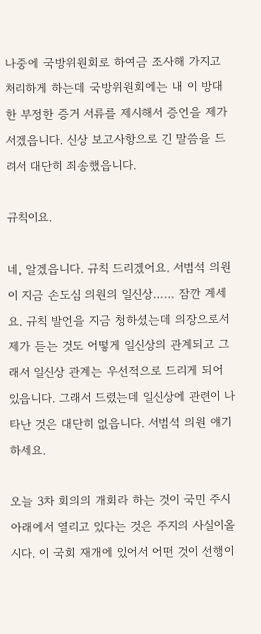나중에 국방위원회로 하여금 조사해 가지고 처리하게 하는데 국방위원회에는 내 이 방대한 부정한 증거 서류를 제시해서 증언을 제가 서겠읍니다. 신상 보고사항으로 긴 말씀을 드려서 대단히 죄송했읍니다.

규칙이요.

네, 알겠읍니다. 규칙 드리겠어요. 서범석 의원이 지금 손도심 의원의 일신상…… 잠깐 계세요. 규칙 발언을 지금 청하셨는데 의장으로서 제가 듣는 것도 어떻게 일신상의 관계되고 그래서 일신상 관계는 우선적으로 드리게 되어 있읍니다. 그래서 드렸는데 일신상에 관련이 나타난 것은 대단히 없읍니다. 서범석 의원 얘기하세요.

오늘 3차 회의의 개회라 하는 것이 국민 주시 아래에서 열리고 있다는 것은 주지의 사실이올시다. 이 국회 재개에 있어서 어떤 것이 선행이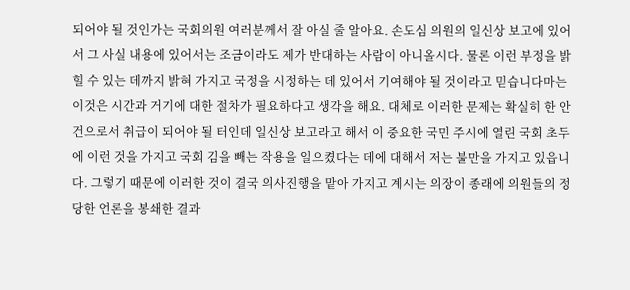되어야 될 것인가는 국회의원 여러분께서 잘 아실 줄 알아요. 손도심 의원의 일신상 보고에 있어서 그 사실 내용에 있어서는 조금이라도 제가 반대하는 사람이 아니올시다. 물론 이런 부정을 밝힐 수 있는 데까지 밝혀 가지고 국정을 시정하는 데 있어서 기여해야 될 것이라고 믿습니다마는 이것은 시간과 거기에 대한 절차가 필요하다고 생각을 해요. 대체로 이러한 문제는 확실히 한 안건으로서 취급이 되어야 될 터인데 일신상 보고라고 해서 이 중요한 국민 주시에 열린 국회 초두에 이런 것을 가지고 국회 김을 빼는 작용을 일으켰다는 데에 대해서 저는 불만을 가지고 있읍니다. 그렇기 때문에 이러한 것이 결국 의사진행을 맡아 가지고 계시는 의장이 종래에 의원들의 정당한 언론을 봉쇄한 결과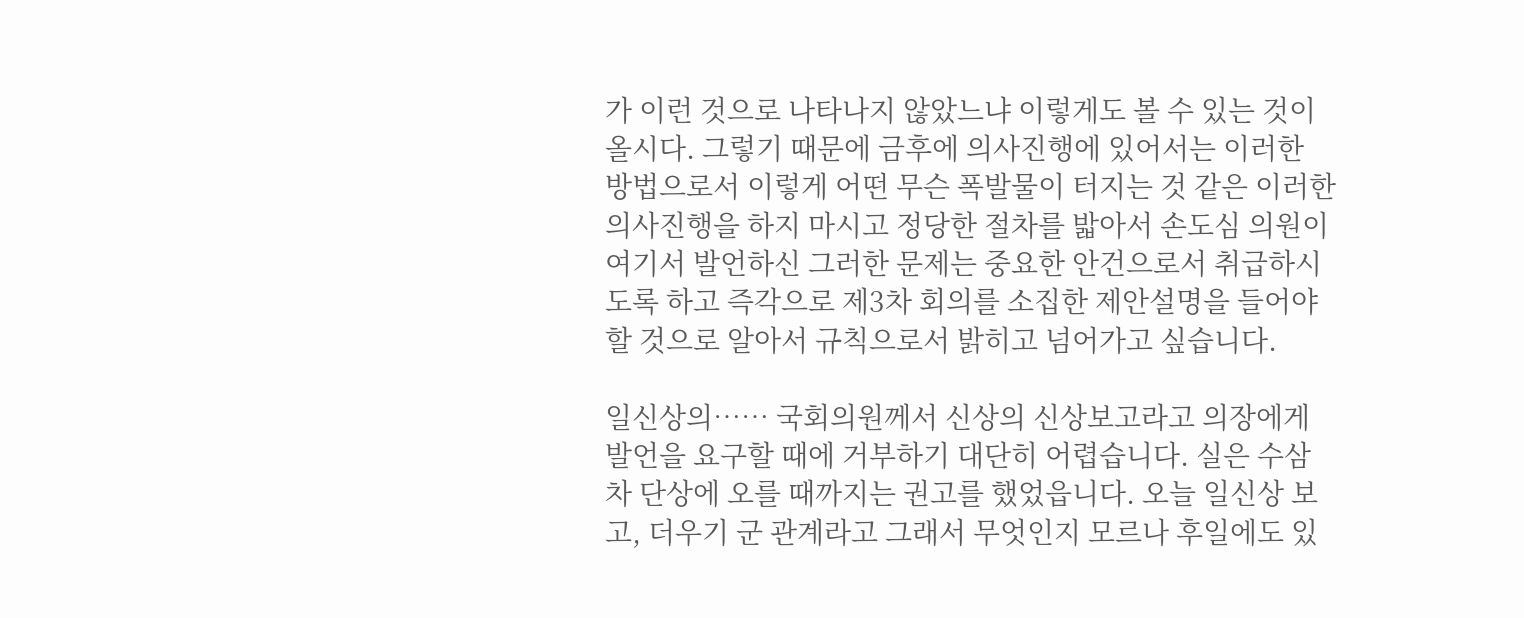가 이런 것으로 나타나지 않았느냐 이렇게도 볼 수 있는 것이올시다. 그렇기 때문에 금후에 의사진행에 있어서는 이러한 방법으로서 이렇게 어떤 무슨 폭발물이 터지는 것 같은 이러한 의사진행을 하지 마시고 정당한 절차를 밟아서 손도심 의원이 여기서 발언하신 그러한 문제는 중요한 안건으로서 취급하시도록 하고 즉각으로 제3차 회의를 소집한 제안설명을 들어야 할 것으로 알아서 규칙으로서 밝히고 넘어가고 싶습니다.

일신상의…… 국회의원께서 신상의 신상보고라고 의장에게 발언을 요구할 때에 거부하기 대단히 어렵습니다. 실은 수삼 차 단상에 오를 때까지는 권고를 했었읍니다. 오늘 일신상 보고, 더우기 군 관계라고 그래서 무엇인지 모르나 후일에도 있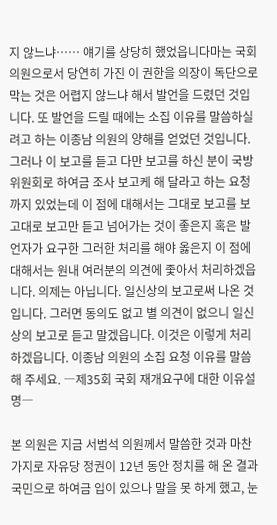지 않느냐…… 얘기를 상당히 했었읍니다마는 국회의원으로서 당연히 가진 이 권한을 의장이 독단으로 막는 것은 어렵지 않느냐 해서 발언을 드렸던 것입니다. 또 발언을 드릴 때에는 소집 이유를 말씀하실려고 하는 이종남 의원의 양해를 얻었던 것입니다. 그러나 이 보고를 듣고 다만 보고를 하신 분이 국방위원회로 하여금 조사 보고케 해 달라고 하는 요청까지 있었는데 이 점에 대해서는 그대로 보고를 보고대로 보고만 듣고 넘어가는 것이 좋은지 혹은 발언자가 요구한 그러한 처리를 해야 옳은지 이 점에 대해서는 원내 여러분의 의견에 좇아서 처리하겠읍니다. 의제는 아닙니다. 일신상의 보고로써 나온 것입니다. 그러면 동의도 없고 별 의견이 없으니 일신상의 보고로 듣고 말겠읍니다. 이것은 이렇게 처리하겠읍니다. 이종남 의원의 소집 요청 이유를 말씀해 주세요. ―제35회 국회 재개요구에 대한 이유설명―

본 의원은 지금 서범석 의원께서 말씀한 것과 마찬가지로 자유당 정권이 12년 동안 정치를 해 온 결과 국민으로 하여금 입이 있으나 말을 못 하게 했고, 눈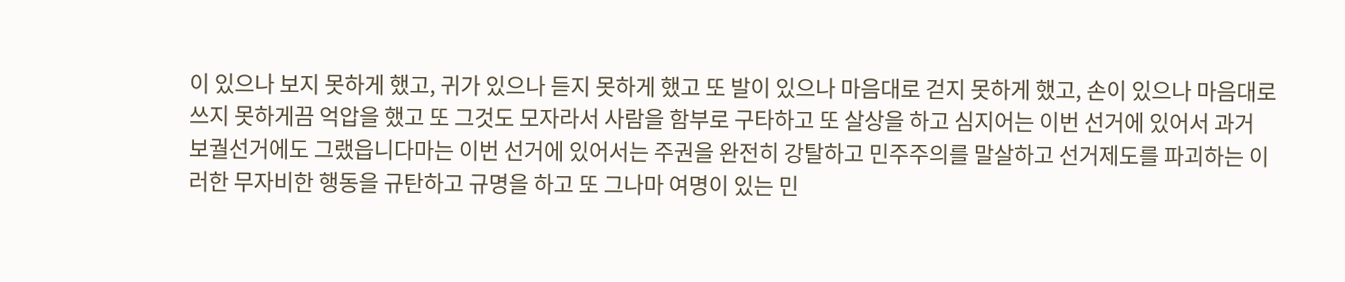이 있으나 보지 못하게 했고, 귀가 있으나 듣지 못하게 했고 또 발이 있으나 마음대로 걷지 못하게 했고, 손이 있으나 마음대로 쓰지 못하게끔 억압을 했고 또 그것도 모자라서 사람을 함부로 구타하고 또 살상을 하고 심지어는 이번 선거에 있어서 과거 보궐선거에도 그랬읍니다마는 이번 선거에 있어서는 주권을 완전히 강탈하고 민주주의를 말살하고 선거제도를 파괴하는 이러한 무자비한 행동을 규탄하고 규명을 하고 또 그나마 여명이 있는 민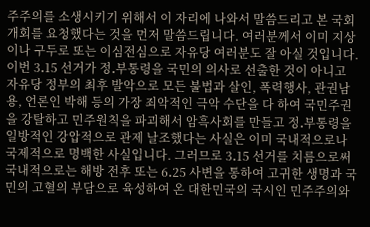주주의를 소생시키기 위해서 이 자리에 나와서 말씀드리고 본 국회 개회를 요청했다는 것을 먼저 말씀드립니다. 여러분께서 이미 지상이나 구두로 또는 이심전심으로 자유당 여러분도 잘 아실 것입니다. 이번 3․15 선거가 정․부통령을 국민의 의사로 선출한 것이 아니고 자유당 정부의 최후 발악으로 모든 불법과 살인, 폭력행사, 관권남용, 언론인 박해 등의 가장 죄악적인 극악 수단을 다 하여 국민주권을 강탈하고 민주원칙을 파괴해서 암흑사회를 만들고 정․부통령을 일방적인 강압적으로 관제 날조했다는 사실은 이미 국내적으로나 국제적으로 명백한 사실입니다. 그러므로 3․15 선거를 치름으로써 국내적으로는 해방 전후 또는 6․25 사변을 통하여 고귀한 생명과 국민의 고혈의 부담으로 육성하여 온 대한민국의 국시인 민주주의와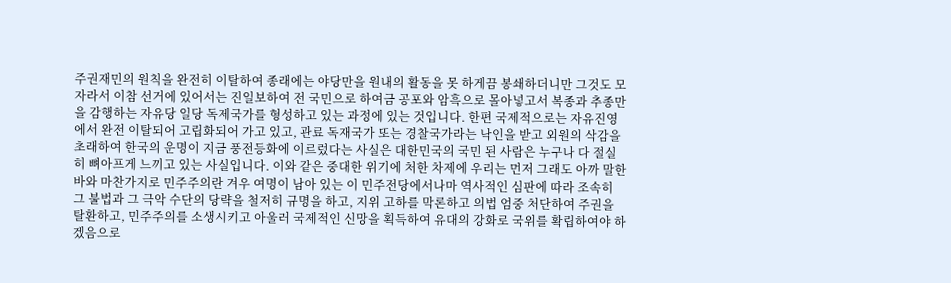주권재민의 원칙을 완전히 이탈하여 종래에는 야당만을 원내의 활동을 못 하게끔 봉쇄하더니만 그것도 모자라서 이참 선거에 있어서는 진일보하여 전 국민으로 하여금 공포와 암흑으로 몰아넣고서 복종과 추종만을 감행하는 자유당 일당 독제국가를 형성하고 있는 과정에 있는 것입니다. 한편 국제적으로는 자유진영에서 완전 이탈되어 고립화되어 가고 있고, 관료 독재국가 또는 경찰국가라는 낙인을 받고 외원의 삭감을 초래하여 한국의 운명이 지금 풍전등화에 이르렀다는 사실은 대한민국의 국민 된 사람은 누구나 다 절실히 뼈아프게 느끼고 있는 사실입니다. 이와 같은 중대한 위기에 처한 차제에 우리는 먼저 그래도 아까 말한 바와 마찬가지로 민주주의란 겨우 여명이 남아 있는 이 민주전당에서나마 역사적인 심판에 따라 조속히 그 불법과 그 극악 수단의 당략을 철저히 규명을 하고, 지위 고하를 막론하고 의법 엄중 처단하여 주권을 탈환하고, 민주주의를 소생시키고 아울러 국제적인 신망을 획득하여 유대의 강화로 국위를 확립하여야 하겠음으로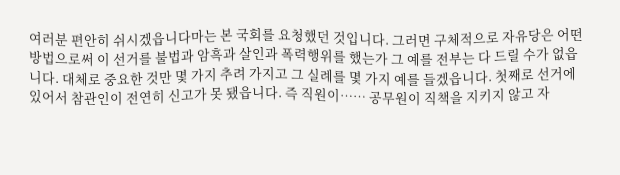여러분 편안히 쉬시겠읍니다마는 본 국회를 요청했던 것입니다. 그러면 구체적으로 자유당은 어떤 방법으로써 이 선거를 불법과 암흑과 살인과 폭력행위를 했는가 그 예를 전부는 다 드릴 수가 없읍니다. 대체로 중요한 것만 몇 가지 추려 가지고 그 실례를 몇 가지 예를 들겠읍니다. 첫째로 선거에 있어서 참관인이 전연히 신고가 못 됐읍니다. 즉 직원이…… 공무원이 직책을 지키지 않고 자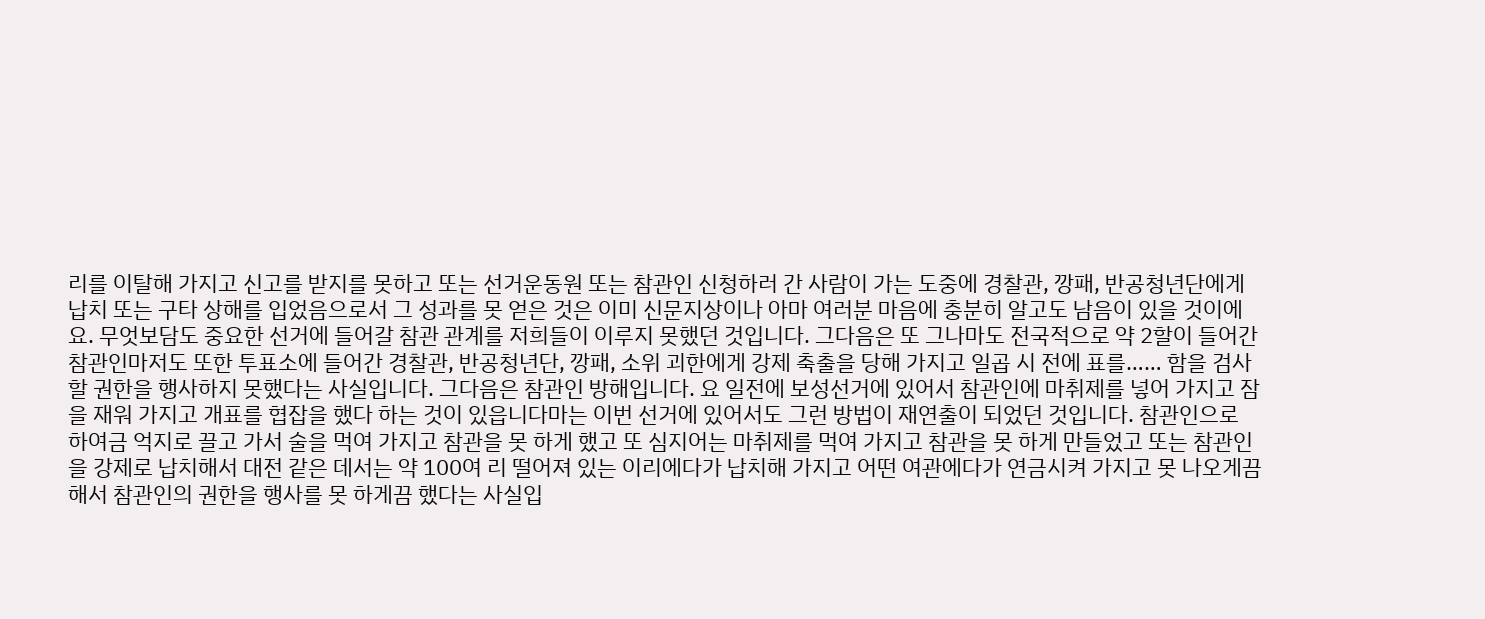리를 이탈해 가지고 신고를 받지를 못하고 또는 선거운동원 또는 참관인 신청하러 간 사람이 가는 도중에 경찰관, 깡패, 반공청년단에게 납치 또는 구타 상해를 입었음으로서 그 성과를 못 얻은 것은 이미 신문지상이나 아마 여러분 마음에 충분히 알고도 남음이 있을 것이에요. 무엇보담도 중요한 선거에 들어갈 참관 관계를 저희들이 이루지 못했던 것입니다. 그다음은 또 그나마도 전국적으로 약 2할이 들어간 참관인마저도 또한 투표소에 들어간 경찰관, 반공청년단, 깡패, 소위 괴한에게 강제 축출을 당해 가지고 일곱 시 전에 표를…… 함을 검사할 권한을 행사하지 못했다는 사실입니다. 그다음은 참관인 방해입니다. 요 일전에 보성선거에 있어서 참관인에 마취제를 넣어 가지고 잠을 재워 가지고 개표를 협잡을 했다 하는 것이 있읍니다마는 이번 선거에 있어서도 그런 방법이 재연출이 되었던 것입니다. 참관인으로 하여금 억지로 끌고 가서 술을 먹여 가지고 참관을 못 하게 했고 또 심지어는 마취제를 먹여 가지고 참관을 못 하게 만들었고 또는 참관인을 강제로 납치해서 대전 같은 데서는 약 100여 리 떨어져 있는 이리에다가 납치해 가지고 어떤 여관에다가 연금시켜 가지고 못 나오게끔 해서 참관인의 권한을 행사를 못 하게끔 했다는 사실입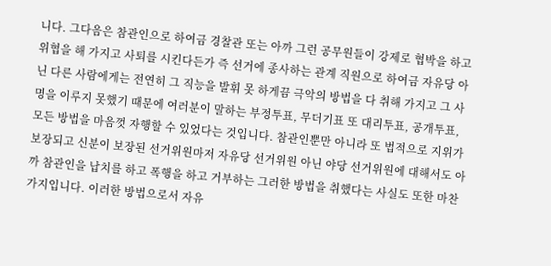니다. 그다음은 참관인으로 하여금 경찰관 또는 아까 그런 공무원들이 강제로 협박을 하고 위협을 해 가지고 사퇴를 시킨다든가 즉 선거에 종사하는 관계 직원으로 하여금 자유당 아닌 다른 사람에게는 전연히 그 직능을 발휘 못 하게끔 극악의 방법을 다 취해 가지고 그 사명을 이루지 못했기 때문에 여러분이 말하는 부정투표, 무더기표 또 대리투표, 공개투표, 모든 방법을 마음껏 자행할 수 있었다는 것입니다. 참관인뿐만 아니라 또 법적으로 지위가 보장되고 신분이 보장된 선거위원마저 자유당 선거위원 아닌 야당 선거위원에 대해서도 아까 참관인을 납치를 하고 폭행을 하고 거부하는 그러한 방법을 취했다는 사실도 또한 마찬가지입니다. 이러한 방법으로서 자유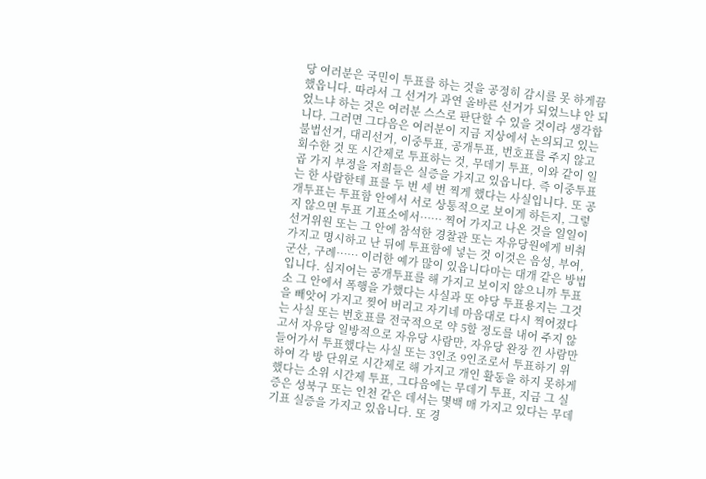당 여러분은 국민이 투표를 하는 것을 공정히 감시를 못 하게끔 했읍니다. 따라서 그 선거가 과연 올바른 선거가 되었느냐 안 되었느냐 하는 것은 여러분 스스로 판단할 수 있을 것이라 생각합니다. 그러면 그다음은 여러분이 지금 지상에서 논의되고 있는 불법선거, 대리선거, 이중투표, 공개투표, 번호표를 주지 않고 회수한 것 또 시간제로 투표하는 것, 무데기 투표, 이와 같이 일곱 가지 부정을 저희들은 실증을 가지고 있읍니다. 즉 이중투표는 한 사람한테 표를 두 번 세 번 찍게 했다는 사실입니다. 또 공개투표는 투표함 안에서 서로 상통적으로 보이게 하든지, 그렇지 않으면 투표 기표소에서…… 찍어 가지고 나온 것을 일일이 선거위원 또는 그 안에 참석한 경찰관 또는 자유당원에게 비춰 가지고 명시하고 난 뒤에 투표함에 넣는 것 이것은 음성, 부여, 군산, 구례…… 이러한 예가 많이 있읍니다마는 대개 같은 방법입니다. 심지어는 공개투표를 해 가지고 보이지 않으니까 투표소 그 안에서 폭행을 가했다는 사실과 또 야당 투표용지는 그것을 빼앗어 가지고 찢어 버리고 자기네 마음대로 다시 찍어졌다는 사실 또는 번호표를 전국적으로 약 5할 정도를 내어 주지 않고서 자유당 일방적으로 자유당 사람만, 자유당 완장 낀 사람만 들어가서 투표했다는 사실 또는 3인조 9인조로서 투표하기 위하여 각 방 단위로 시간제로 해 가지고 개인 활동을 하지 못하게 했다는 소위 시간제 투표, 그다음에는 무데기 투표, 지금 그 실증은 성북구 또는 인천 같은 데서는 몇백 매 가지고 있다는 무데기표 실증을 가지고 있읍니다. 또 경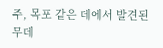주, 목포 같은 데에서 발견된 무데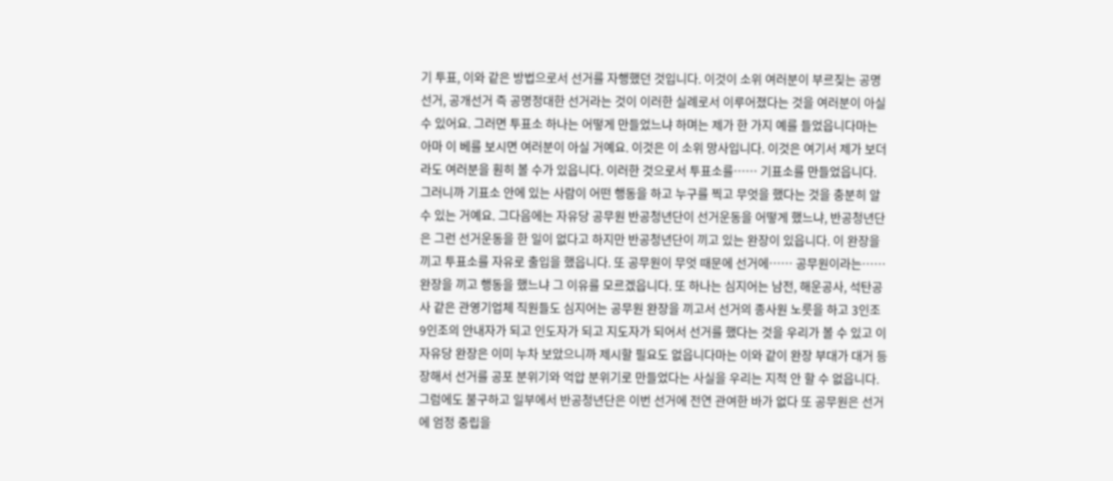기 투표, 이와 같은 방법으로서 선거를 자행했던 것입니다. 이것이 소위 여러분이 부르짖는 공명선거, 공개선거 즉 공명정대한 선거라는 것이 이러한 실례로서 이루어졌다는 것을 여러분이 아실 수 있어요. 그러면 투표소 하나는 어떻게 만들었느냐 하며는 제가 한 가지 예를 들었읍니다마는 아마 이 베를 보시면 여러분이 아실 거예요. 이것은 이 소위 망사입니다. 이것은 여기서 제가 보더라도 여러분을 훤히 볼 수가 있읍니다. 이러한 것으로서 투표소를…… 기표소를 만들었읍니다. 그러니까 기표소 안에 있는 사람이 어떤 행동을 하고 누구를 찍고 무엇을 했다는 것을 충분히 알 수 있는 거예요. 그다음에는 자유당 공무원 반공청년단이 선거운동을 어떻게 했느냐, 반공청년단은 그런 선거운동을 한 일이 없다고 하지만 반공청년단이 끼고 있는 완장이 있읍니다. 이 완장을 끼고 투표소를 자유로 출입을 했읍니다. 또 공무원이 무엇 때문에 선거에…… 공무원이라는…… 완장을 끼고 행동을 했느냐 그 이유를 모르겠읍니다. 또 하나는 심지어는 남전, 해운공사, 석탄공사 같은 관영기업체 직원들도 심지어는 공무원 완장을 끼고서 선거의 종사원 노릇을 하고 3인조 9인조의 안내자가 되고 인도자가 되고 지도자가 되어서 선거를 했다는 것을 우리가 볼 수 있고 이 자유당 완장은 이미 누차 보았으니까 제시할 필요도 없읍니다마는 이와 같이 완장 부대가 대거 등장해서 선거를 공포 분위기와 억압 분위기로 만들었다는 사실을 우리는 지적 안 할 수 없읍니다. 그럼에도 불구하고 일부에서 반공청년단은 이번 선거에 전연 관여한 바가 없다 또 공무원은 선거에 엄정 중립을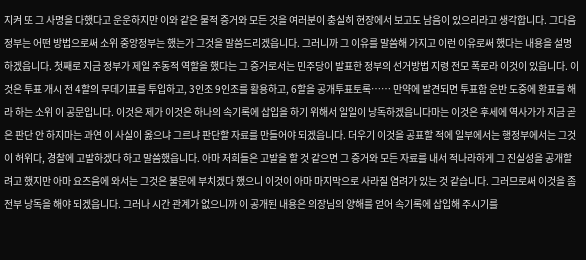지켜 또 그 사명을 다했다고 운운하지만 이와 같은 물적 증거와 모든 것을 여러분이 충실히 현장에서 보고도 남음이 있으리라고 생각합니다. 그다음 정부는 어떤 방법으로써 소위 중앙정부는 했는가 그것을 말씀드리겠읍니다. 그러니까 그 이유를 말씀해 가지고 이런 이유로써 했다는 내용을 설명하겠읍니다. 첫째로 지금 정부가 제일 주동적 역할을 했다는 그 증거로서는 민주당이 발표한 정부의 선거방법 지령 전모 폭로라 이것이 있읍니다. 이것은 투표 개시 전 4할의 무데기표를 투입하고, 3인조 9인조를 활용하고, 6할을 공개투표토록…… 만약에 발견되면 투표함 운반 도중에 환표를 해라 하는 소위 이 공문입니다. 이것은 제가 이것은 하나의 속기록에 삽입을 하기 위해서 일일이 낭독하겠읍니다마는 이것은 후세에 역사가가 지금 곧은 판단 안 하지마는 과연 이 사실이 옳으냐 그르냐 판단할 자료를 만들어야 되겠읍니다. 더우기 이것을 공표할 적에 일부에서는 행정부에서는 그것이 허위다, 경찰에 고발하겠다 하고 말씀했읍니다. 아마 저희들은 고발을 할 것 같으면 그 증거와 모든 자료를 내서 적나라하게 그 진실성을 공개할려고 했지만 아마 요즈음에 와서는 그것은 불문에 부치겠다 했으니 이것이 아마 마지막으로 사라질 염려가 있는 것 같습니다. 그러므로써 이것을 좀 전부 낭독을 해야 되겠읍니다. 그러나 시간 관계가 없으니까 이 공개된 내용은 의장님의 양해를 얻어 속기록에 삽입해 주시기를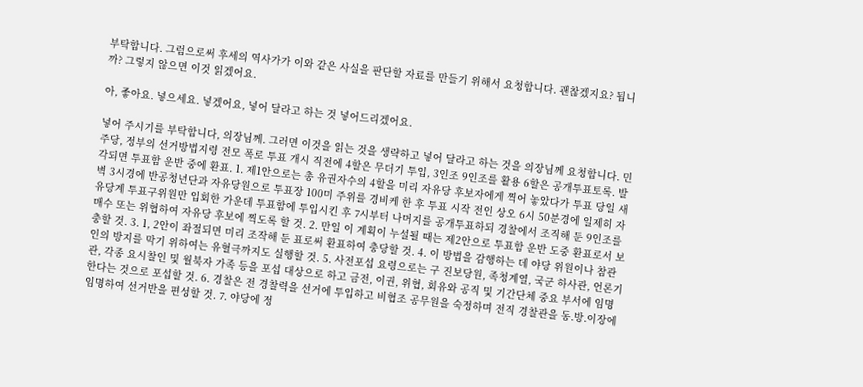부탁합니다. 그럼으로써 후세의 역사가가 이와 같은 사실을 판단할 자료를 만들기 위해서 요청합니다. 괜찮겠지요? 됩니까? 그렇지 않으면 이것 읽겠어요.

아, 좋아요. 넣으세요. 넣겠어요, 넣어 달라고 하는 것 넣어드리겠어요.

넣어 주시기를 부탁합니다, 의장님께. 그러면 이것을 읽는 것을 생략하고 넣어 달라고 하는 것을 의장님께 요청합니다. 민주당, 정부의 선거방법지령 전모 폭로 투표 개시 직전에 4할은 무더기 투입, 3인조 9인조를 활용 6할은 공개투표토록. 발각되면 투표함 운반 중에 환표. 1. 제1안으로는 총 유권자수의 4할을 미리 자유당 후보자에게 찍어 놓았다가 투표 당일 새벽 3시경에 반공청년단과 자유당원으로 투표장 100미 주위를 경비케 한 후 투표 시작 전인 상오 6시 50분경에 일제히 자유당계 투표구위원만 입회한 가운데 투표함에 투입시킨 후 7시부터 나머지를 공개투표하되 경찰에서 조직해 둔 9인조를 매수 또는 위협하여 자유당 후보에 찍도록 할 것. 2. 만일 이 계획이 누설될 때는 제2안으로 투표함 운반 도중 환표로서 보충할 것. 3. 1, 2안이 좌절되면 미리 조작해 둔 표로써 환표하여 충당할 것. 4. 이 방법을 감행하는 데 야당 위원이나 참관인의 방지를 막기 위하여는 유혈극까지도 실행할 것. 5. 사전포섭 요령으로는 구 진보당원, 족청계열, 국군 하사관, 언론기관, 각종 요시찰인 및 월북자 가족 등을 포섭 대상으로 하고 금전, 이권, 위협, 회유와 공직 및 기간단체 중요 부서에 임명한다는 것으로 포섭할 것. 6. 경찰은 전 경찰력을 선거에 투입하고 비협조 공무원을 숙정하며 전직 경찰관을 동․방․이장에 임명하여 선거반을 편성할 것. 7. 야당에 정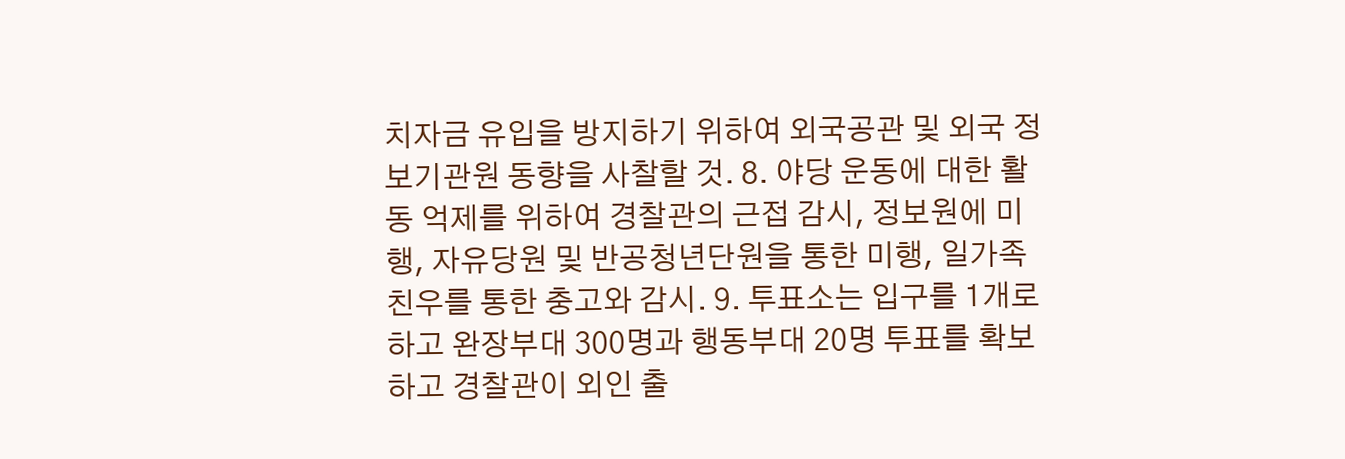치자금 유입을 방지하기 위하여 외국공관 및 외국 정보기관원 동향을 사찰할 것. 8. 야당 운동에 대한 활동 억제를 위하여 경찰관의 근접 감시, 정보원에 미행, 자유당원 및 반공청년단원을 통한 미행, 일가족 친우를 통한 충고와 감시. 9. 투표소는 입구를 1개로 하고 완장부대 300명과 행동부대 20명 투표를 확보하고 경찰관이 외인 출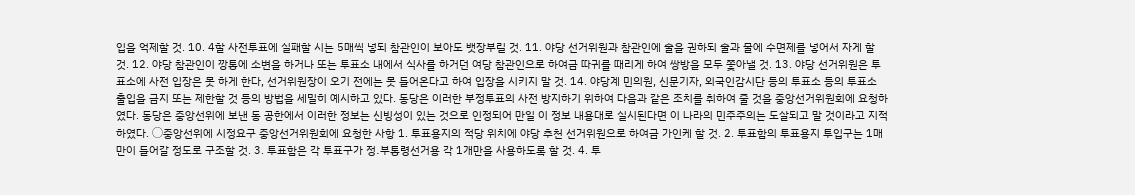입을 억제할 것. 10. 4할 사전투표에 실패할 시는 5매씩 넣되 참관인이 보아도 뱃장부릴 것. 11. 야당 선거위원과 참관인에 술을 권하되 술과 물에 수면제를 넣어서 자게 할 것. 12. 야당 참관인이 깡통에 소변을 하거나 또는 투표소 내에서 식사를 하거던 여당 참관인으로 하여금 따귀를 때리게 하여 쌍방을 모두 쫓아낼 것. 13. 야당 선거위원은 투표소에 사전 입장은 못 하게 한다, 선거위원장이 오기 전에는 못 들어온다고 하여 입장을 시키지 말 것. 14. 야당계 민의원, 신문기자, 외국인감시단 등의 투표소 등의 투표소 출입을 금지 또는 제한할 것 등의 방법을 세밀히 예시하고 있다. 동당은 이러한 부정투표의 사전 방지하기 위하여 다음과 같은 조치를 취하여 줄 것을 중앙선거위원회에 요청하였다. 동당은 중앙선위에 보낸 동 공한에서 이러한 정보는 신빙성이 있는 것으로 인정되어 만일 이 정보 내용대로 실시된다면 이 나라의 민주주의는 도살되고 말 것이라고 지적하였다. ◯중앙선위에 시정요구 중앙선거위원회에 요청한 사항 1. 투표용지의 적당 위치에 야당 추천 선거위원으로 하여금 가인케 할 것. 2. 투표함의 투표용지 투입구는 1매만이 들어갈 정도로 구조할 것. 3. 투표함은 각 투표구가 정․부통령선거용 각 1개만을 사용하도록 할 것. 4. 투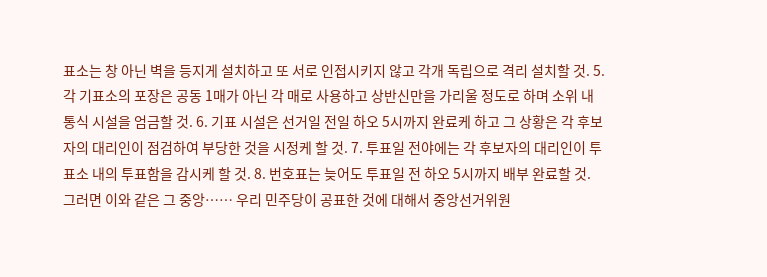표소는 창 아닌 벽을 등지게 설치하고 또 서로 인접시키지 않고 각개 독립으로 격리 설치할 것. 5. 각 기표소의 포장은 공동 1매가 아닌 각 매로 사용하고 상반신만을 가리울 정도로 하며 소위 내통식 시설을 엄금할 것. 6. 기표 시설은 선거일 전일 하오 5시까지 완료케 하고 그 상황은 각 후보자의 대리인이 점검하여 부당한 것을 시정케 할 것. 7. 투표일 전야에는 각 후보자의 대리인이 투표소 내의 투표함을 감시케 할 것. 8. 번호표는 늦어도 투표일 전 하오 5시까지 배부 완료할 것. 그러면 이와 같은 그 중앙…… 우리 민주당이 공표한 것에 대해서 중앙선거위원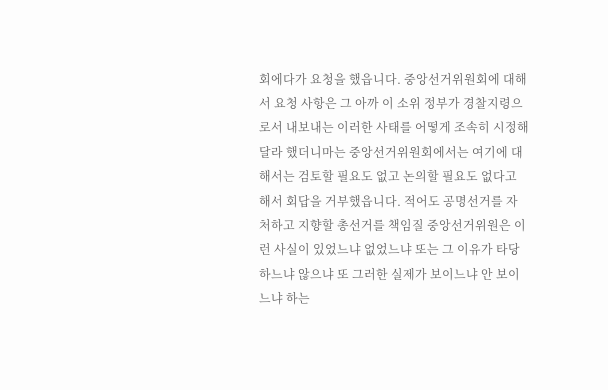회에다가 요청을 했읍니다. 중앙선거위원회에 대해서 요청 사항은 그 아까 이 소위 정부가 경찰지령으로서 내보내는 이러한 사태를 어떻게 조속히 시정해 달라 했더니마는 중앙선거위원회에서는 여기에 대해서는 검토할 필요도 없고 논의할 필요도 없다고 해서 회답을 거부했읍니다. 적어도 공명선거를 자처하고 지향할 총선거를 책임질 중앙선거위원은 이런 사실이 있었느냐 없었느냐 또는 그 이유가 타당하느냐 않으냐 또 그러한 실제가 보이느냐 안 보이느냐 하는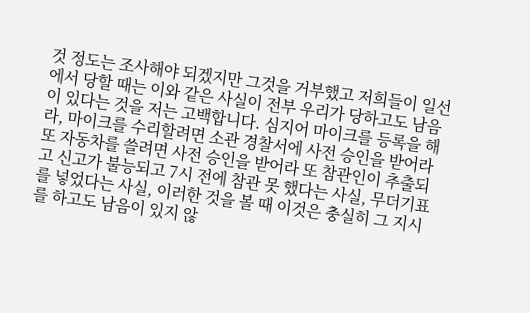것 정도는 조사해야 되겠지만 그것을 거부했고 저희들이 일선에서 당할 때는 이와 같은 사실이 전부 우리가 당하고도 남음이 있다는 것을 저는 고백합니다. 심지어 마이크를 등록을 해라, 마이크를 수리할려면 소관 경찰서에 사전 승인을 받어라 또 자동차를 쓸려면 사전 승인을 받어라 또 참관인이 추출되고 신고가 불능되고 7시 전에 참관 못 했다는 사실, 무더기표를 넣었다는 사실, 이러한 것을 볼 때 이것은 충실히 그 지시를 하고도 남음이 있지 않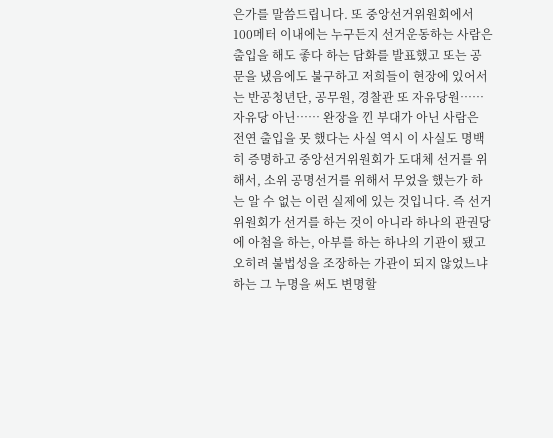은가를 말씀드립니다. 또 중앙선거위원회에서 100메터 이내에는 누구든지 선거운동하는 사람은 출입을 해도 좋다 하는 담화를 발표했고 또는 공문을 냈음에도 불구하고 저희들이 현장에 있어서는 반공청년단, 공무원, 경찰관 또 자유당원…… 자유당 아닌…… 완장을 낀 부대가 아닌 사람은 전연 출입을 못 했다는 사실 역시 이 사실도 명백히 증명하고 중앙선거위원회가 도대체 선거를 위해서, 소위 공명선거를 위해서 무었을 했는가 하는 알 수 없는 이런 실제에 있는 것입니다. 즉 선거위원회가 선거를 하는 것이 아니라 하나의 관권당에 아첨을 하는, 아부를 하는 하나의 기관이 됐고 오히려 불법성을 조장하는 가관이 되지 않었느냐 하는 그 누명을 써도 변명할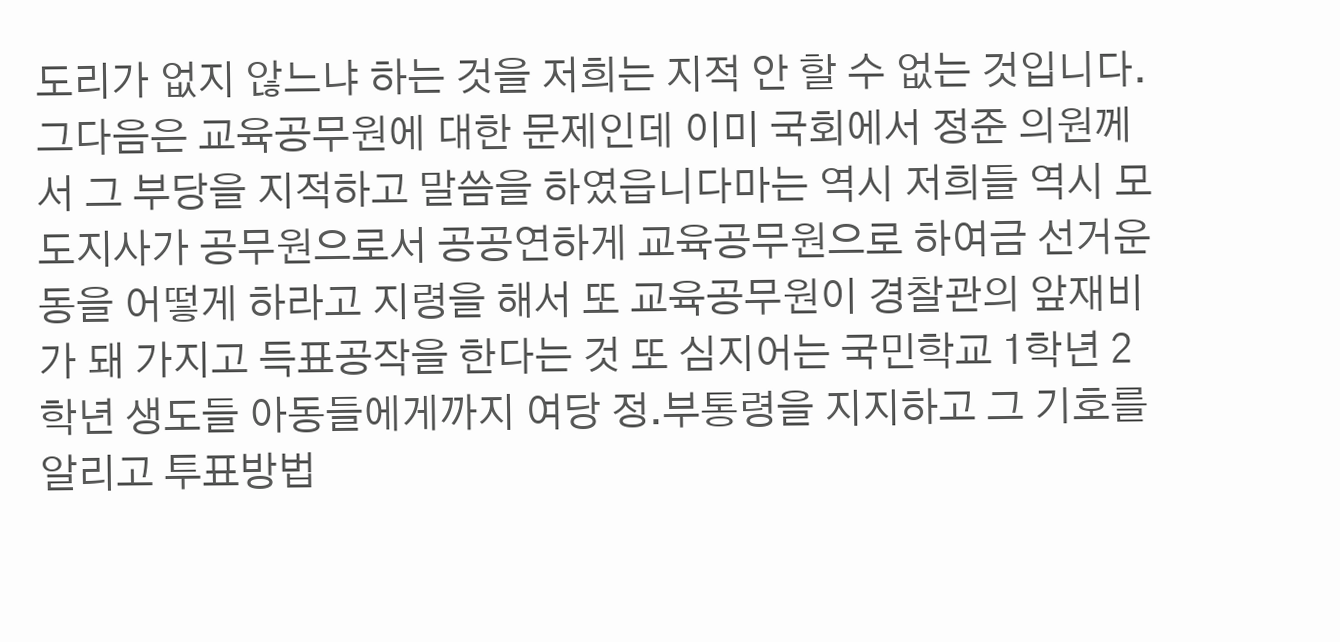도리가 없지 않느냐 하는 것을 저희는 지적 안 할 수 없는 것입니다. 그다음은 교육공무원에 대한 문제인데 이미 국회에서 정준 의원께서 그 부당을 지적하고 말씀을 하였읍니다마는 역시 저희들 역시 모 도지사가 공무원으로서 공공연하게 교육공무원으로 하여금 선거운동을 어떻게 하라고 지령을 해서 또 교육공무원이 경찰관의 앞재비가 돼 가지고 득표공작을 한다는 것 또 심지어는 국민학교 1학년 2학년 생도들 아동들에게까지 여당 정․부통령을 지지하고 그 기호를 알리고 투표방법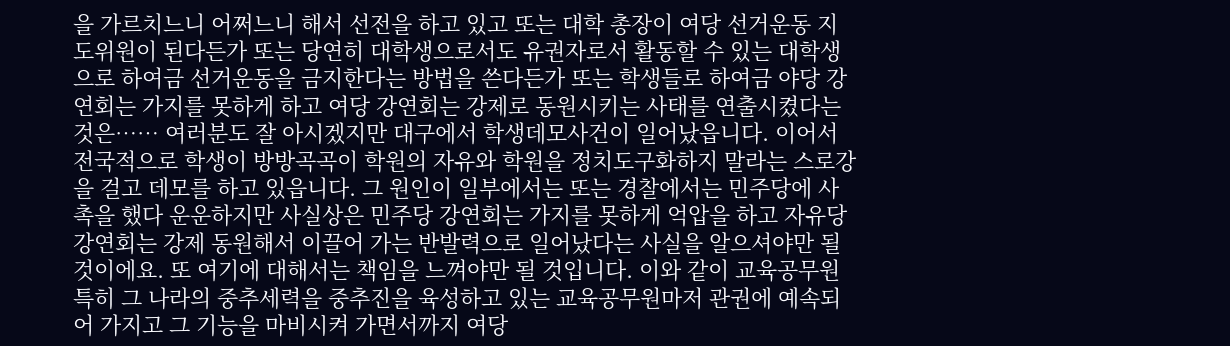을 가르치느니 어쩌느니 해서 선전을 하고 있고 또는 대학 총장이 여당 선거운동 지도위원이 된다든가 또는 당연히 대학생으로서도 유권자로서 활동할 수 있는 대학생으로 하여금 선거운동을 금지한다는 방법을 쓴다든가 또는 학생들로 하여금 야당 강연회는 가지를 못하게 하고 여당 강연회는 강제로 동원시키는 사태를 연출시켰다는 것은…… 여러분도 잘 아시겠지만 대구에서 학생데모사건이 일어났읍니다. 이어서 전국적으로 학생이 방방곡곡이 학원의 자유와 학원을 정치도구화하지 말라는 스로강을 걸고 데모를 하고 있읍니다. 그 원인이 일부에서는 또는 경찰에서는 민주당에 사촉을 했다 운운하지만 사실상은 민주당 강연회는 가지를 못하게 억압을 하고 자유당 강연회는 강제 동원해서 이끌어 가는 반발력으로 일어났다는 사실을 알으셔야만 될 것이에요. 또 여기에 대해서는 책임을 느껴야만 될 것입니다. 이와 같이 교육공무원 특히 그 나라의 중추세력을 중추진을 육성하고 있는 교육공무원마저 관권에 예속되어 가지고 그 기능을 마비시켜 가면서까지 여당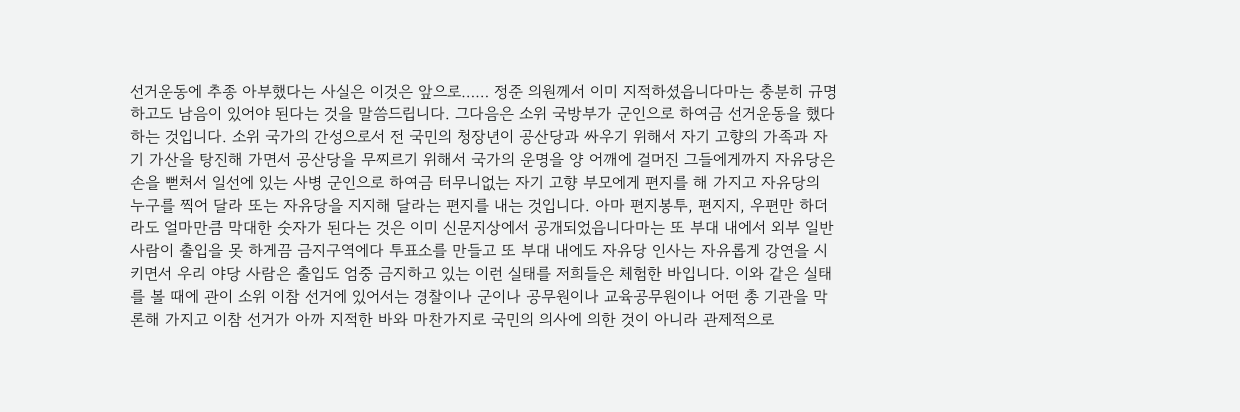선거운동에 추종 아부했다는 사실은 이것은 앞으로…… 정준 의원께서 이미 지적하셨읍니다마는 충분히 규명하고도 남음이 있어야 된다는 것을 말씀드립니다. 그다음은 소위 국방부가 군인으로 하여금 선거운동을 했다 하는 것입니다. 소위 국가의 간성으로서 전 국민의 청장년이 공산당과 싸우기 위해서 자기 고향의 가족과 자기 가산을 탕진해 가면서 공산당을 무찌르기 위해서 국가의 운명을 양 어깨에 걸머진 그들에게까지 자유당은 손을 뻗처서 일선에 있는 사병 군인으로 하여금 터무니없는 자기 고향 부모에게 편지를 해 가지고 자유당의 누구를 찍어 달라 또는 자유당을 지지해 달라는 편지를 내는 것입니다. 아마 편지봉투, 편지지, 우편만 하더라도 얼마만큼 막대한 숫자가 된다는 것은 이미 신문지상에서 공개되었읍니다마는 또 부대 내에서 외부 일반 사람이 출입을 못 하게끔 금지구역에다 투표소를 만들고 또 부대 내에도 자유당 인사는 자유롭게 강연을 시키면서 우리 야당 사람은 출입도 엄중 금지하고 있는 이런 실태를 저희들은 체험한 바입니다. 이와 같은 실태를 볼 때에 관이 소위 이참 선거에 있어서는 경찰이나 군이나 공무원이나 교육공무원이나 어떤 총 기관을 막론해 가지고 이참 선거가 아까 지적한 바와 마찬가지로 국민의 의사에 의한 것이 아니라 관제적으로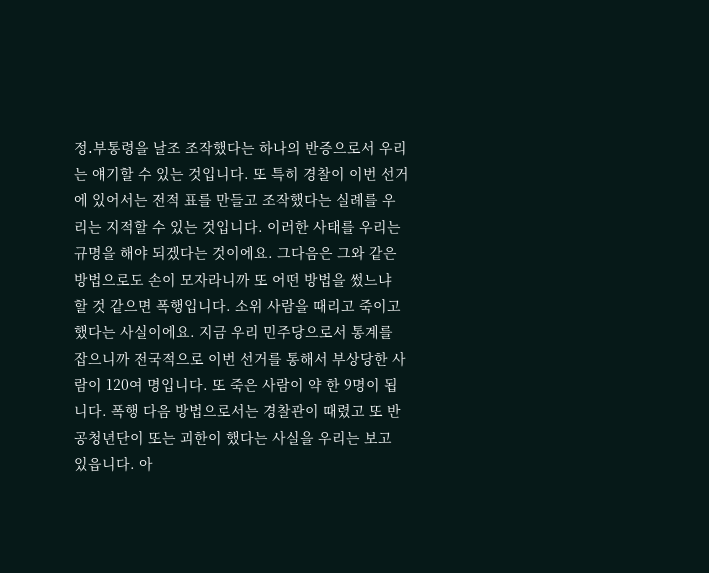정․부통령을 날조 조작했다는 하나의 반증으로서 우리는 얘기할 수 있는 것입니다. 또 특히 경찰이 이번 선거에 있어서는 전적 표를 만들고 조작했다는 실례를 우리는 지적할 수 있는 것입니다. 이러한 사태를 우리는 규명을 해야 되겠다는 것이에요. 그다음은 그와 같은 방법으로도 손이 모자라니까 또 어떤 방법을 썼느냐 할 것 같으면 폭행입니다. 소위 사람을 때리고 죽이고 했다는 사실이에요. 지금 우리 민주당으로서 통계를 잡으니까 전국적으로 이번 선거를 통해서 부상당한 사람이 120여 명입니다. 또 죽은 사람이 약 한 9명이 됩니다. 폭행 다음 방법으로서는 경찰관이 때렸고 또 반공청년단이 또는 괴한이 했다는 사실을 우리는 보고 있읍니다. 아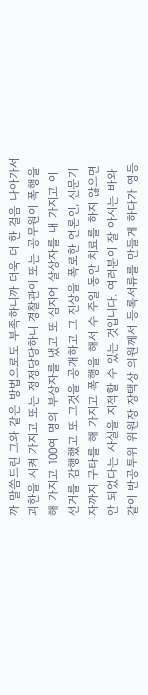까 말씀드린 그와 같은 방법으로도 부족하니까 더욱 더 한 걸음 나아가서 괴한을 시켜 가지고 또는 정정당당하니 경찰관이 또는 공무원이 폭행을 해 가지고 100여 명의 부상자를 냈고 또 심지어 살상자를 내 가지고 이 선거를 감행했고 또 그것을 공개하고 그 진상을 폭로한 언론인, 신문기자까지 구타를 해 가지고 폭행을 해서 수 주일 동안 치료를 하지 않으면 안 되었다는 사실을 지적할 수 있는 것입니다. 여러분이 잘 아시는 바와 같이 반공투위 위원장 장택상 의원께서 등록서류를 만들게 하다가 영등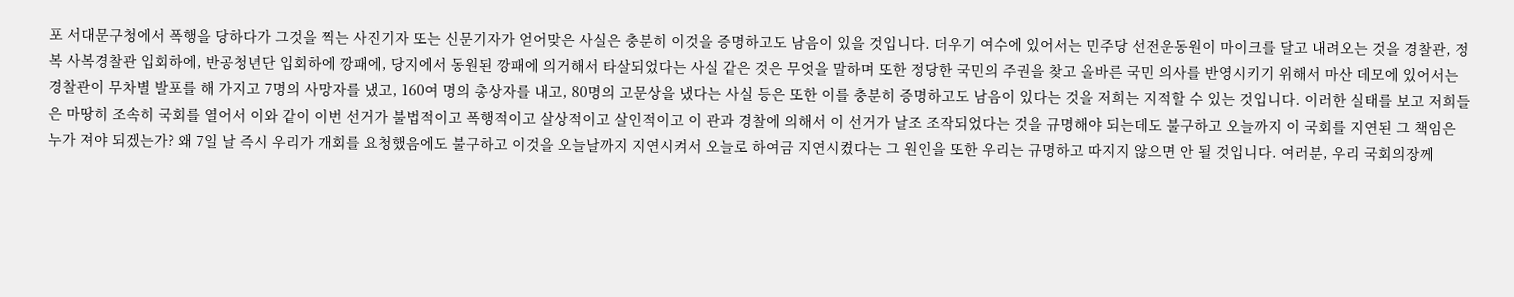포 서대문구청에서 폭행을 당하다가 그것을 찍는 사진기자 또는 신문기자가 얻어맞은 사실은 충분히 이것을 증명하고도 남음이 있을 것입니다. 더우기 여수에 있어서는 민주당 선전운동원이 마이크를 달고 내려오는 것을 경찰관, 정복 사복경찰관 입회하에, 반공청년단 입회하에 깡패에, 당지에서 동원된 깡패에 의거해서 타살되었다는 사실 같은 것은 무엇을 말하며 또한 정당한 국민의 주권을 찾고 올바른 국민 의사를 반영시키기 위해서 마산 데모에 있어서는 경찰관이 무차별 발포를 해 가지고 7명의 사망자를 냈고, 160여 명의 총상자를 내고, 80명의 고문상을 냈다는 사실 등은 또한 이를 충분히 증명하고도 남음이 있다는 것을 저희는 지적할 수 있는 것입니다. 이러한 실태를 보고 저희들은 마땅히 조속히 국회를 열어서 이와 같이 이번 선거가 불법적이고 폭행적이고 살상적이고 살인적이고 이 관과 경찰에 의해서 이 선거가 날조 조작되었다는 것을 규명해야 되는데도 불구하고 오늘까지 이 국회를 지연된 그 책임은 누가 져야 되겠는가? 왜 7일 날 즉시 우리가 개회를 요청했음에도 불구하고 이것을 오늘날까지 지연시켜서 오늘로 하여금 지연시켰다는 그 원인을 또한 우리는 규명하고 따지지 않으면 안 될 것입니다. 여러분, 우리 국회의장께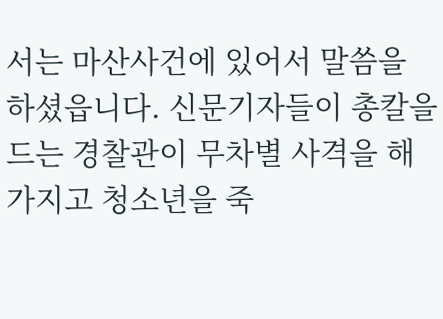서는 마산사건에 있어서 말씀을 하셨읍니다. 신문기자들이 총칼을 드는 경찰관이 무차별 사격을 해 가지고 청소년을 죽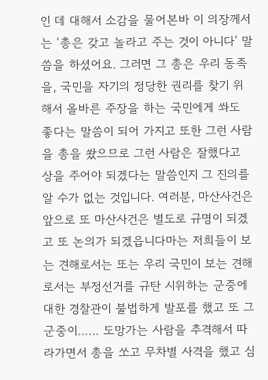인 데 대해서 소감을 물어본바 이 의장께서는 ‘총은 갖고 놀라고 주는 것이 아니다’ 말씀을 하셨어요. 그러면 그 총은 우리 동족을, 국민을 자기의 정당한 권리를 찾기 위해서 올바른 주장을 하는 국민에게 쏴도 좋다는 말씀이 되어 가지고 또한 그런 사람을 총을 쐈으므로 그런 사람은 잘했다고 상을 주어야 되겠다는 말씀인지 그 진의를 알 수가 없는 것입니다. 여러분, 마산사건은 앞으로 또 마산사건은 별도로 규명이 되겠고 또 논의가 되겠읍니다마는 저희들이 보는 견해로서는 또는 우리 국민이 보는 견해로서는 부정선거를 규탄 시위하는 군중에 대한 경찰관이 불법하게 발포를 했고 또 그 군중이…… 도망가는 사람을 추격해서 따라가면서 총을 쏘고 무차별 사격을 했고 심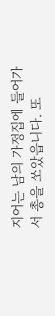지어는 남의 가정집에 들어가서 총을 쏘았읍니다. 또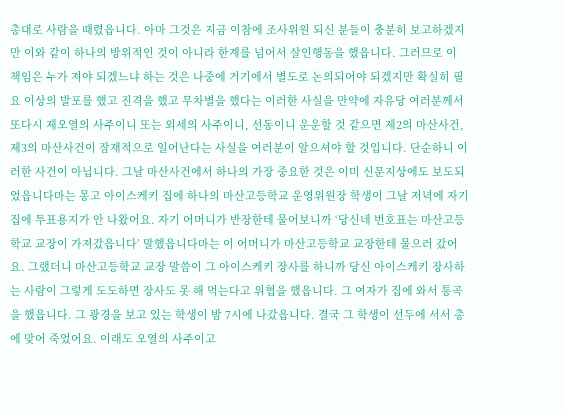총대로 사람을 때렸읍니다. 아마 그것은 지금 이참에 조사위원 되신 분들이 충분히 보고하겠지만 이와 같이 하나의 방위적인 것이 아니라 한계를 넘어서 살인행동을 했읍니다. 그러므로 이 책임은 누가 져야 되겠느냐 하는 것은 나중에 거기에서 별도로 논의되어야 되겠지만 확실히 필요 이상의 발포를 했고 진격을 했고 무차별을 했다는 이러한 사실을 만약에 자유당 여러분께서 또다시 제오열의 사주이니 또는 외세의 사주이니, 선동이니 운운할 것 같으면 제2의 마산사건, 제3의 마산사건이 잠재적으로 일어난다는 사실을 여러분이 알으셔야 할 것입니다. 단순하니 이러한 사건이 아닙니다. 그날 마산사건에서 하나의 가장 중요한 것은 이미 신문지상에도 보도되었읍니다마는 몽고 아이스케키 집에 하나의 마산고등학교 운영위원장 학생이 그날 저녁에 자기 집에 투표용지가 안 나왔어요. 자기 어머니가 반장한테 물어보니까 ‘당신네 번호표는 마산고등학교 교장이 가져갔읍니다’ 말했읍니다마는 이 어머니가 마산고등학교 교장한테 물으러 갔어요. 그랬더니 마산고등학교 교장 말씀이 그 아이스케키 장사를 하니까 당신 아이스케키 장사하는 사람이 그렇게 도도하면 장사도 못 해 먹는다고 위협을 했읍니다. 그 여자가 집에 와서 통곡을 했읍니다. 그 광경을 보고 있는 학생이 밤 7시에 나갔읍니다. 결국 그 학생이 선두에 서서 총에 맞어 죽었어요. 이래도 오열의 사주이고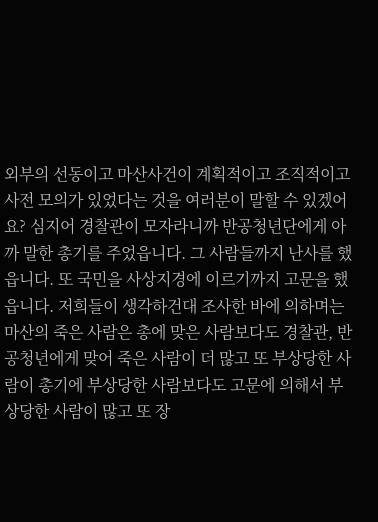외부의 선동이고 마산사건이 계획적이고 조직적이고 사전 모의가 있었다는 것을 여러분이 말할 수 있겠어요? 심지어 경찰관이 모자라니까 반공청년단에게 아까 말한 총기를 주었읍니다. 그 사람들까지 난사를 했읍니다. 또 국민을 사상지경에 이르기까지 고문을 했읍니다. 저희들이 생각하건대 조사한 바에 의하며는 마산의 죽은 사람은 총에 맞은 사람보다도 경찰관, 반공청년에게 맞어 죽은 사람이 더 많고 또 부상당한 사람이 총기에 부상당한 사람보다도 고문에 의해서 부상당한 사람이 많고 또 장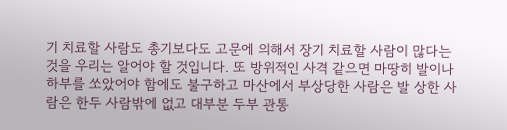기 치료할 사람도 총기보다도 고문에 의해서 장기 치료할 사람이 많다는 것을 우리는 알어야 할 것입니다. 또 방위적인 사격 같으면 마땅히 발이나 하부를 쏘았어야 함에도 불구하고 마산에서 부상당한 사람은 발 상한 사람은 한두 사람밖에 없고 대부분 두부 관통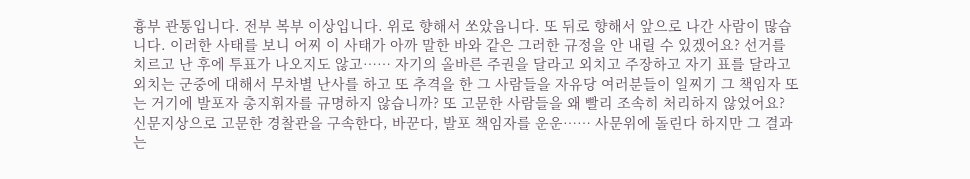흉부 관통입니다. 전부 복부 이상입니다. 위로 향해서 쏘았읍니다. 또 뒤로 향해서 앞으로 나간 사람이 많습니다. 이러한 사태를 보니 어찌 이 사태가 아까 말한 바와 같은 그러한 규정을 안 내릴 수 있겠어요? 선거를 치르고 난 후에 투표가 나오지도 않고…… 자기의 올바른 주권을 달라고 외치고 주장하고 자기 표를 달라고 외치는 군중에 대해서 무차별 난사를 하고 또 추격을 한 그 사람들을 자유당 여러분들이 일찌기 그 책임자 또는 거기에 발포자 총지휘자를 규명하지 않습니까? 또 고문한 사람들을 왜 빨리 조속히 처리하지 않었어요? 신문지상으로 고문한 경찰관을 구속한다, 바꾼다, 발포 책임자를 운운…… 사문위에 돌린다 하지만 그 결과는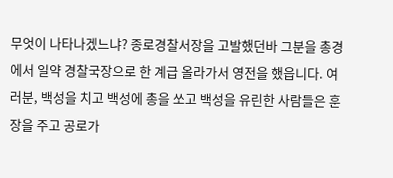무엇이 나타나겠느냐? 종로경찰서장을 고발했던바 그분을 총경에서 일약 경찰국장으로 한 계급 올라가서 영전을 했읍니다. 여러분, 백성을 치고 백성에 총을 쏘고 백성을 유린한 사람들은 훈장을 주고 공로가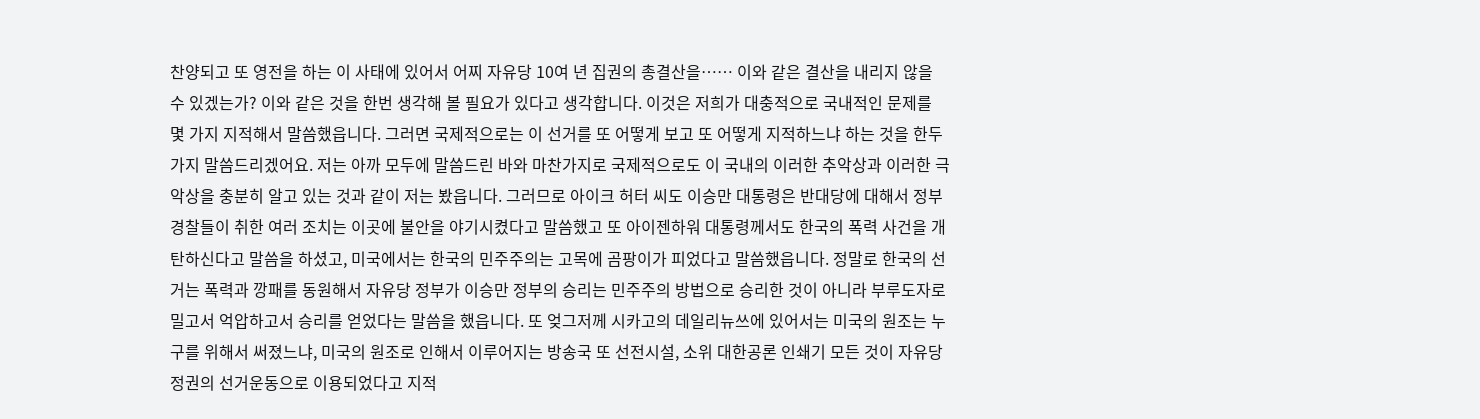찬양되고 또 영전을 하는 이 사태에 있어서 어찌 자유당 10여 년 집권의 총결산을…… 이와 같은 결산을 내리지 않을 수 있겠는가? 이와 같은 것을 한번 생각해 볼 필요가 있다고 생각합니다. 이것은 저희가 대충적으로 국내적인 문제를 몇 가지 지적해서 말씀했읍니다. 그러면 국제적으로는 이 선거를 또 어떻게 보고 또 어떻게 지적하느냐 하는 것을 한두 가지 말씀드리겠어요. 저는 아까 모두에 말씀드린 바와 마찬가지로 국제적으로도 이 국내의 이러한 추악상과 이러한 극악상을 충분히 알고 있는 것과 같이 저는 봤읍니다. 그러므로 아이크 허터 씨도 이승만 대통령은 반대당에 대해서 정부 경찰들이 취한 여러 조치는 이곳에 불안을 야기시켰다고 말씀했고 또 아이젠하워 대통령께서도 한국의 폭력 사건을 개탄하신다고 말씀을 하셨고, 미국에서는 한국의 민주주의는 고목에 곰팡이가 피었다고 말씀했읍니다. 정말로 한국의 선거는 폭력과 깡패를 동원해서 자유당 정부가 이승만 정부의 승리는 민주주의 방법으로 승리한 것이 아니라 부루도자로 밀고서 억압하고서 승리를 얻었다는 말씀을 했읍니다. 또 엊그저께 시카고의 데일리뉴쓰에 있어서는 미국의 원조는 누구를 위해서 써졌느냐, 미국의 원조로 인해서 이루어지는 방송국 또 선전시설, 소위 대한공론 인쇄기 모든 것이 자유당 정권의 선거운동으로 이용되었다고 지적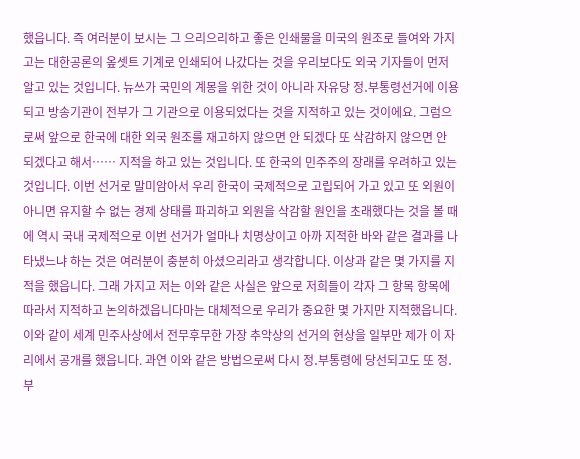했읍니다. 즉 여러분이 보시는 그 으리으리하고 좋은 인쇄물을 미국의 원조로 들여와 가지고는 대한공론의 옾셋트 기계로 인쇄되어 나갔다는 것을 우리보다도 외국 기자들이 먼저 알고 있는 것입니다. 뉴쓰가 국민의 계몽을 위한 것이 아니라 자유당 정․부통령선거에 이용되고 방송기관이 전부가 그 기관으로 이용되었다는 것을 지적하고 있는 것이에요. 그럼으로써 앞으로 한국에 대한 외국 원조를 재고하지 않으면 안 되겠다 또 삭감하지 않으면 안 되겠다고 해서…… 지적을 하고 있는 것입니다. 또 한국의 민주주의 장래를 우려하고 있는 것입니다. 이번 선거로 말미암아서 우리 한국이 국제적으로 고립되어 가고 있고 또 외원이 아니면 유지할 수 없는 경제 상태를 파괴하고 외원을 삭감할 원인을 초래했다는 것을 볼 때에 역시 국내 국제적으로 이번 선거가 얼마나 치명상이고 아까 지적한 바와 같은 결과를 나타냈느냐 하는 것은 여러분이 충분히 아셨으리라고 생각합니다. 이상과 같은 몇 가지를 지적을 했읍니다. 그래 가지고 저는 이와 같은 사실은 앞으로 저희들이 각자 그 항목 항목에 따라서 지적하고 논의하겠읍니다마는 대체적으로 우리가 중요한 몇 가지만 지적했읍니다. 이와 같이 세계 민주사상에서 전무후무한 가장 추악상의 선거의 현상을 일부만 제가 이 자리에서 공개를 했읍니다. 과연 이와 같은 방법으로써 다시 정․부통령에 당선되고도 또 정․부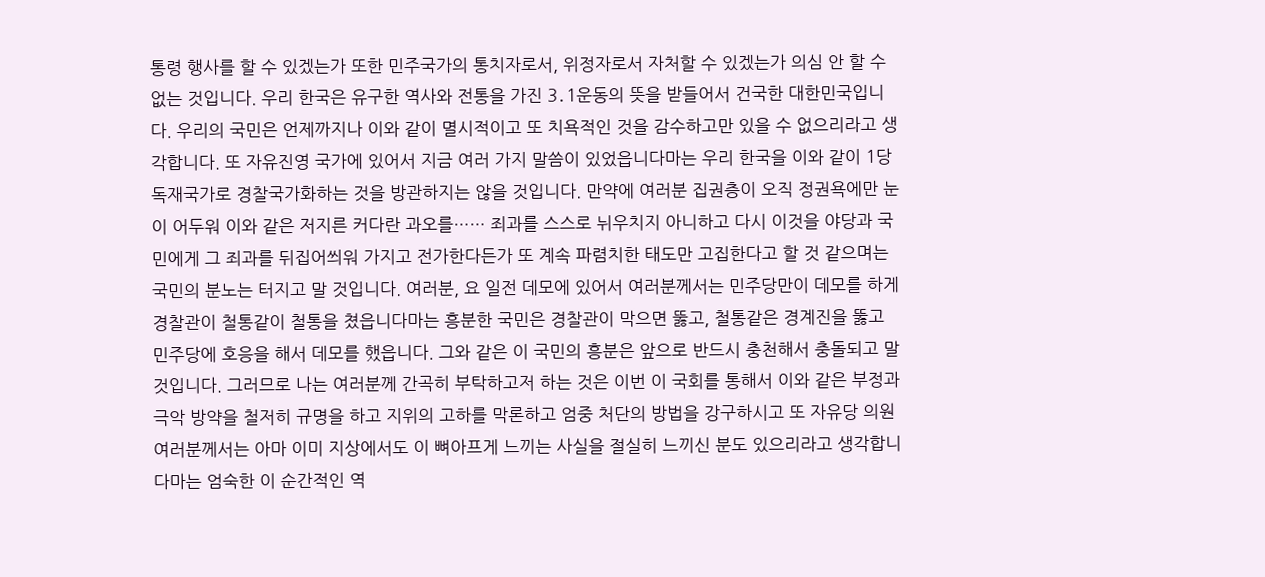통령 행사를 할 수 있겠는가 또한 민주국가의 통치자로서, 위정자로서 자처할 수 있겠는가 의심 안 할 수 없는 것입니다. 우리 한국은 유구한 역사와 전통을 가진 3․1운동의 뜻을 받들어서 건국한 대한민국입니다. 우리의 국민은 언제까지나 이와 같이 멸시적이고 또 치욕적인 것을 감수하고만 있을 수 없으리라고 생각합니다. 또 자유진영 국가에 있어서 지금 여러 가지 말씀이 있었읍니다마는 우리 한국을 이와 같이 1당독재국가로 경찰국가화하는 것을 방관하지는 않을 것입니다. 만약에 여러분 집권층이 오직 정권욕에만 눈이 어두워 이와 같은 저지른 커다란 과오를…… 죄과를 스스로 뉘우치지 아니하고 다시 이것을 야당과 국민에게 그 죄과를 뒤집어씌워 가지고 전가한다든가 또 계속 파렴치한 태도만 고집한다고 할 것 같으며는 국민의 분노는 터지고 말 것입니다. 여러분, 요 일전 데모에 있어서 여러분께서는 민주당만이 데모를 하게 경찰관이 철통같이 철통을 쳤읍니다마는 흥분한 국민은 경찰관이 막으면 뚫고, 철통같은 경계진을 뚫고 민주당에 호응을 해서 데모를 했읍니다. 그와 같은 이 국민의 흥분은 앞으로 반드시 충천해서 충돌되고 말 것입니다. 그러므로 나는 여러분께 간곡히 부탁하고저 하는 것은 이번 이 국회를 통해서 이와 같은 부정과 극악 방약을 철저히 규명을 하고 지위의 고하를 막론하고 엄중 처단의 방법을 강구하시고 또 자유당 의원 여러분께서는 아마 이미 지상에서도 이 뼈아프게 느끼는 사실을 절실히 느끼신 분도 있으리라고 생각합니다마는 엄숙한 이 순간적인 역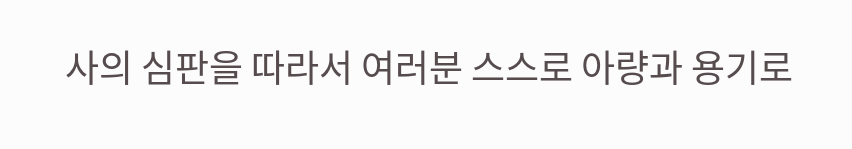사의 심판을 따라서 여러분 스스로 아량과 용기로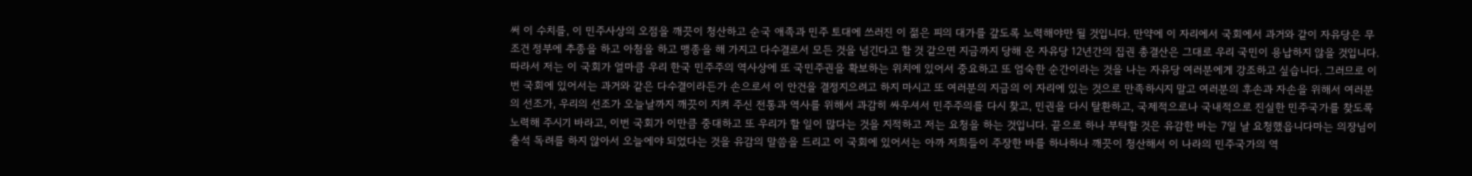써 이 수치를, 이 민주사상의 오점을 깨끗이 청산하고 순국 애족과 민주 토대에 쓰러진 이 젊은 피의 대가를 갚도록 노력해야만 될 것입니다. 만약에 이 자리에서 국회에서 과거와 같이 자유당은 무조건 정부에 추종을 하고 아첨을 하고 맹종을 해 가지고 다수결로서 모든 것을 넘긴다고 할 것 같으면 지금까지 당해 온 자유당 12년간의 집권 총결산은 그대로 우리 국민이 용납하지 않을 것입니다. 따라서 저는 이 국회가 얼마큼 우리 한국 민주주의 역사상에 또 국민주권을 확보하는 위치에 있어서 중요하고 또 엄숙한 순간이라는 것을 나는 자유당 여러분에게 강조하고 싶습니다. 그러므로 이번 국회에 있어서는 과거와 같은 다수결이라든가 손으로서 이 안건을 결정지으려고 하지 마시고 또 여러분의 지금의 이 자리에 있는 것으로 만족하시지 말고 여러분의 후손과 자손을 위해서 여러분의 선조가, 우리의 선조가 오늘날까지 깨끗이 지켜 주신 전통과 역사를 위해서 과감히 싸우셔서 민주주의를 다시 찾고, 민권을 다시 탈환하고, 국제적으로나 국내적으로 진실한 민주국가를 찾도록 노력해 주시기 바라고, 이번 국회가 이만큼 중대하고 또 우리가 할 일이 많다는 것을 지적하고 저는 요청을 하는 것입니다. 끝으로 하나 부탁할 것은 유감한 바는 7일 날 요청했읍니다마는 의장님이 출석 독려를 하지 않아서 오늘에야 되었다는 것을 유감의 말씀을 드리고 이 국회에 있어서는 아까 저희들이 주장한 바를 하나하나 깨끗이 청산해서 이 나라의 민주국가의 역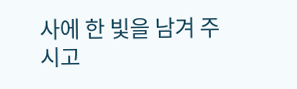사에 한 빛을 남겨 주시고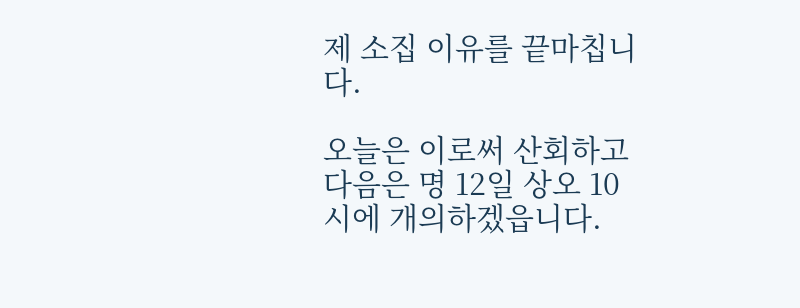제 소집 이유를 끝마칩니다.

오늘은 이로써 산회하고 다음은 명 12일 상오 10시에 개의하겠읍니다.